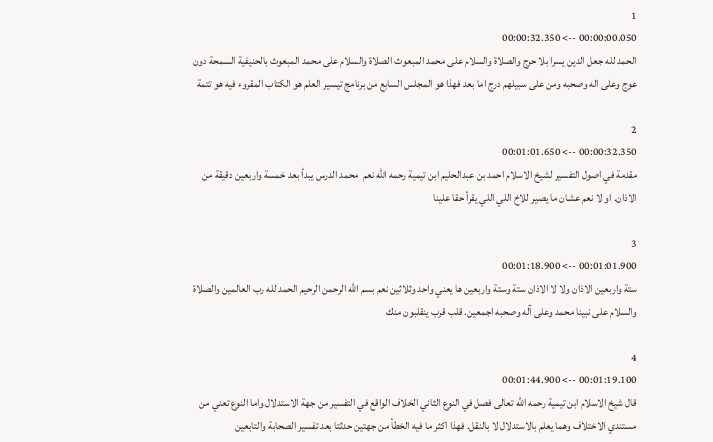1
00:00:00.050 --> 00:00:32.350
الحمد لله جعل الدين يسرا بلا حرج والصلاة والسلام على محمد المبعوث الصلاة والسلام على محمد المبعوث بالحنيفية السمحة دون عوج وعلى اله وصحبه ومن على سبيلهم درج اما بعد فهذا هو المجلس السابع من برنامج تيسير العلم هو الكتاب المقروء فيه هو تتمة

2
00:00:32.350 --> 00:01:01.650
مقدمة في اصول التفسير لشيخ الاسلام احمد بن عبدالحليم ابن تيمية رحمه الله نعم  محمد الدرس يبدأ بعد خمسة واربعين دقيقة من الاذان. او لا نعم عشان ما يصير للاخ اللي اللي يقرأ حقا علينا

3
00:01:01.900 --> 00:01:18.900
ستة واربعين الاذان ولا لا الاذان ستة وستة واربعين ها يعني واحد وثلاثين نعم بسم الله الرحمن الرحيم الحمد لله رب العالمين والصلاة والسلام على نبينا محمد وعلى آله وصحبه اجمعين. قلب قرب ينقلبون منك

4
00:01:19.100 --> 00:01:44.900
قال شيخ الاسلام ابن تيمية رحمه الله تعالى فصل في النوع الثاني الخلاف الواقع في التفسير من جهة الاستدلال واما النوع تعني من مستندي الاختلاف وهما يعلم بالاستدلال لا بالنقل. فهذا اكثر ما فيه الخطأ من جهتين حدثتا بعد تفسير الصحابة والتابعين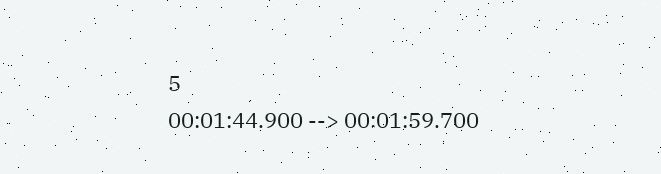5
00:01:44.900 --> 00:01:59.700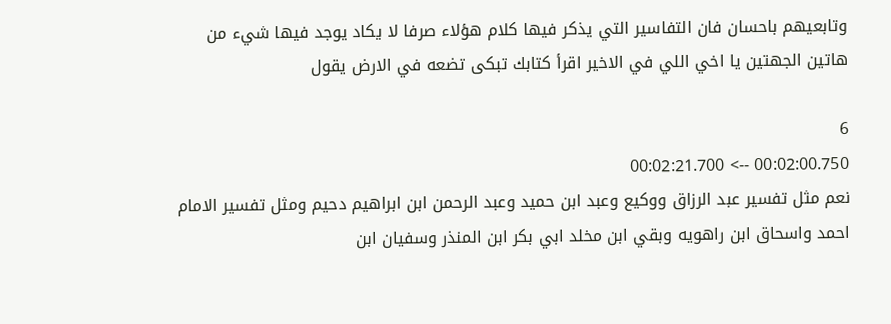وتابعيهم باحسان فان التفاسير التي يذكر فيها كلام هؤلاء صرفا لا يكاد يوجد فيها شيء من هاتين الجهتين يا اخي اللي في الاخير اقرأ كتابك تبكى تضعه في الارض يقول

6
00:02:00.750 --> 00:02:21.700
نعم مثل تفسير عبد الرزاق ووكيع وعبد ابن حميد وعبد الرحمن ابن ابراهيم دحيم ومثل تفسير الامام احمد واسحاق ابن راهويه وبقي ابن مخلد ابي بكر ابن المنذر وسفيان ابن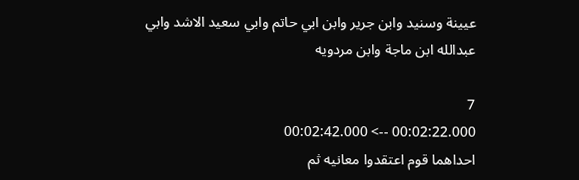عيينة وسنيد وابن جرير وابن ابي حاتم وابي سعيد الاشد وابي عبدالله ابن ماجة وابن مردويه

7
00:02:22.000 --> 00:02:42.000
احداهما قوم اعتقدوا معانيه ثم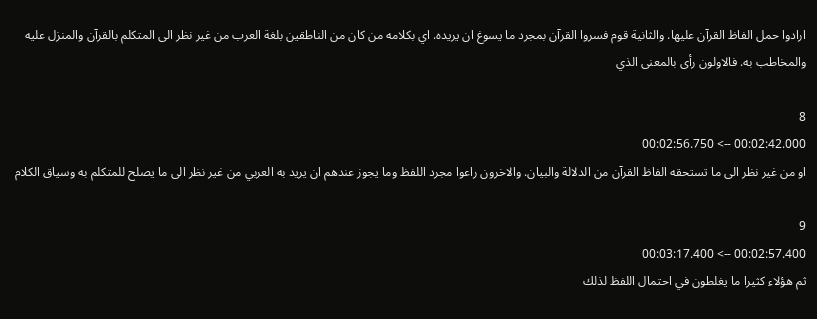ارادوا حمل الفاظ القرآن عليها. والثانية قوم فسروا القرآن بمجرد ما يسوغ ان يريده. اي بكلامه من كان من الناطقين بلغة العرب من غير نظر الى المتكلم بالقرآن والمنزل عليه والمخاطب به. فالاولون رأى بالمعنى الذي

8
00:02:42.000 --> 00:02:56.750
او من غير نظر الى ما تستحقه الفاظ القرآن من الدلالة والبيان. والاخرون راعوا مجرد اللفظ وما يجوز عندهم ان يريد به العربي من غير نظر الى ما يصلح للمتكلم به وسياق الكلام

9
00:02:57.400 --> 00:03:17.400
ثم هؤلاء كثيرا ما يغلطون في احتمال اللفظ لذلك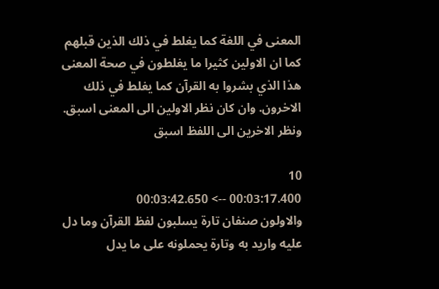المعنى في اللغة كما يغلط في ذلك الذين قبلهم كما ان الاولين كثيرا ما يغلطون في صحة المعنى هذا الذي بشروا به القرآن كما يغلط في ذلك الاخرون. وان كان نظر الاولين الى المعنى اسبق. ونظر الاخرين الى اللفظ اسبق

10
00:03:17.400 --> 00:03:42.650
والاولون صنفان تارة يسلبون لفظ القرآن وما دل عليه واريد به وتارة يحملونه على ما يدل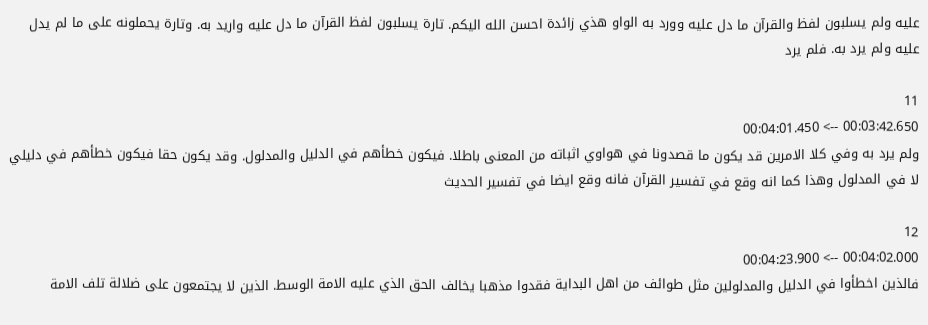عليه ولم يسلبون لفظ والقرآن ما دل عليه وورد به الواو هذي زائدة احسن الله اليكم. تارة يسلبون لفظ القرآن ما دل عليه واريد به. وتارة يحملونه على ما لم يدل عليه ولم يرد به. فلم يرد

11
00:03:42.650 --> 00:04:01.450
ولم يرد به وفي كلا الامرين قد يكون ما قصدونا في هواوي اثباته من المعنى باطلا. فيكون خطأهم في الدليل والمدلول. وقد يكون حقا فيكون خطأهم في دليلي لا في المدلول وهذا كما انه وقع في تفسير القرآن فانه وقع ايضا في تفسير الحديث

12
00:04:02.000 --> 00:04:23.900
فالذين اخطأوا في الدليل والمدلولين مثل طوائف من اهل البداية فقدوا مذهبا يخالف الحق الذي عليه الامة الوسط. الذين لا يجتمعون على ضلالة تلف الامة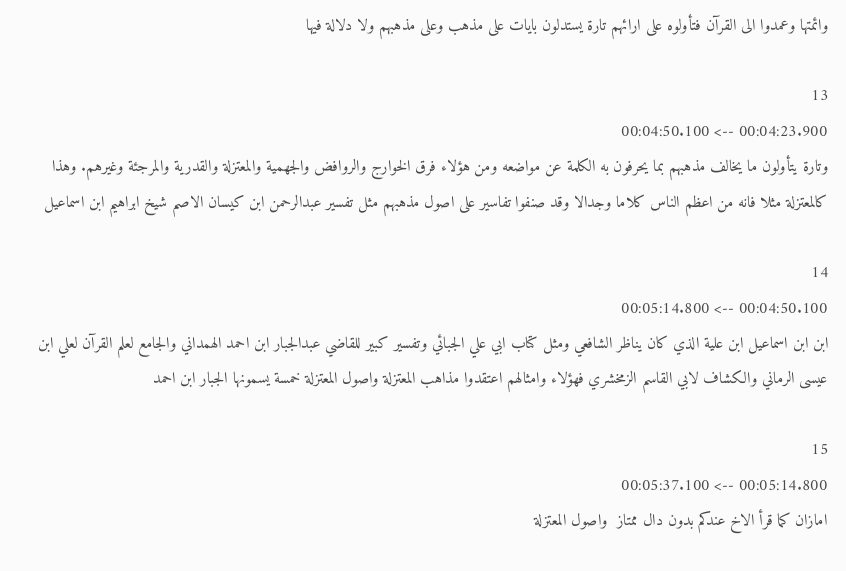وائمتها وعمدوا الى القرآن فتأولوه على ارائهم تارة يستدلون بايات على مذهب وعلى مذهبهم ولا دلالة فيها

13
00:04:23.900 --> 00:04:50.100
وتارة يتأولون ما يخالف مذهبهم بما يحرفون به الكلمة عن مواضعه ومن هؤلاء فرق الخوارج والروافض والجهمية والمعتزلة والقدرية والمرجئة وغيرهم. وهذا كالمعتزلة مثلا فانه من اعظم الناس كلاما وجدالا وقد صنفوا تفاسير على اصول مذهبهم مثل تفسير عبدالرحمن ابن كيسان الاصم شيخ ابراهيم ابن اسماعيل

14
00:04:50.100 --> 00:05:14.800
ابن ابن اسماعيل ابن علية الذي كان يناظر الشافعي ومثل كتاب ابي علي الجبائي وتفسير كبير للقاضي عبدالجبار ابن احمد الهمداني والجامع لعلم القرآن لعلي ابن عيسى الرماني والكشاف لابي القاسم الزمخشري فهؤلاء وامثالهم اعتقدوا مذاهب المعتزلة واصول المعتزلة خمسة يسمونها الجبار ابن احمد

15
00:05:14.800 --> 00:05:37.100
امازان كما قرأ الاخ عندكم بدون دال ممتاز  واصول المعتزلة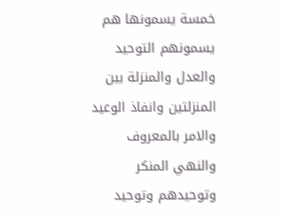خمسة يسمونها هم يسمونهم التوحيد والعدل والمنزلة بين المنزلتين وانفاذ الوعيد والامر بالمعروف والنهي المنكر وتوحيدهم وتوحيد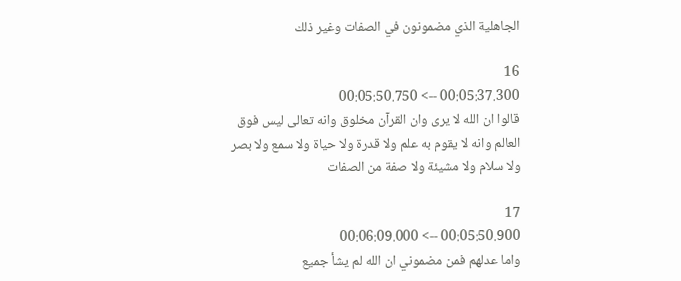الجاهلية الذي مضمونون في الصفات وغير ذلك

16
00:05:37.300 --> 00:05:50.750
قالوا ان الله لا يرى وان القرآن مخلوق وانه تعالى ليس فوق العالم وانه لا يقوم به علم ولا قدرة ولا حياة ولا سمع ولا بصر ولا سلام ولا مشيئة ولا صفة من الصفات

17
00:05:50.900 --> 00:06:09.000
واما عدلهم فمن مضموني ان الله لم يشأ جميع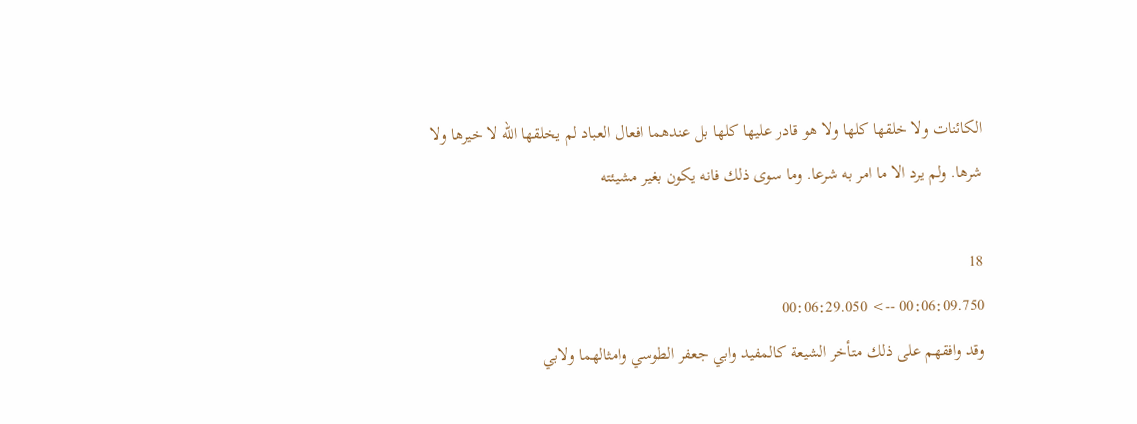الكائنات ولا خلقها كلها ولا هو قادر عليها كلها بل عندهما افعال العباد لم يخلقها الله لا خيرها ولا شرها. ولم يرد الا ما امر به شرعا. وما سوى ذلك فانه يكون بغير مشيئته

18
00:06:09.750 --> 00:06:29.050
وقد وافقهم على ذلك متأخر الشيعة كالمفيد وابي جعفر الطوسي وامثالهما ولابي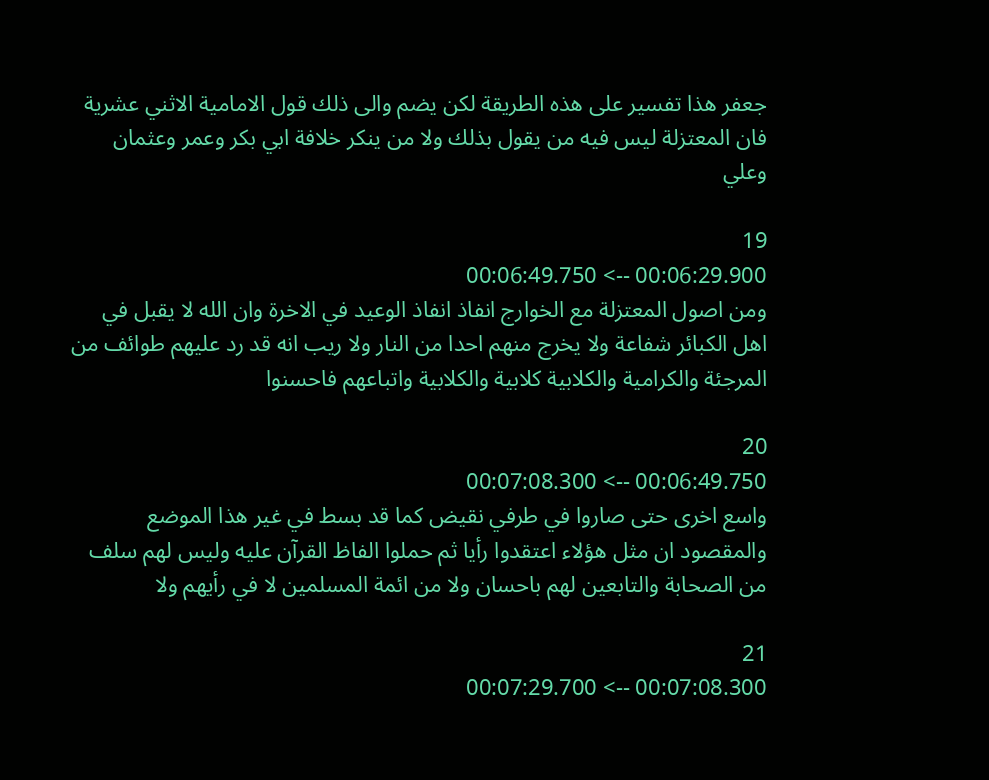جعفر هذا تفسير على هذه الطريقة لكن يضم والى ذلك قول الامامية الاثني عشرية فان المعتزلة ليس فيه من يقول بذلك ولا من ينكر خلافة ابي بكر وعمر وعثمان وعلي

19
00:06:29.900 --> 00:06:49.750
ومن اصول المعتزلة مع الخوارج انفاذ انفاذ الوعيد في الاخرة وان الله لا يقبل في اهل الكبائر شفاعة ولا يخرج منهم احدا من النار ولا ريب انه قد رد عليهم طوائف من المرجئة والكرامية والكلابية كلابية والكلابية واتباعهم فاحسنوا

20
00:06:49.750 --> 00:07:08.300
واسع اخرى حتى صاروا في طرفي نقيض كما قد بسط في غير هذا الموضع  والمقصود ان مثل هؤلاء اعتقدوا رأيا ثم حملوا الفاظ القرآن عليه وليس لهم سلف من الصحابة والتابعين لهم باحسان ولا من ائمة المسلمين لا في رأيهم ولا

21
00:07:08.300 --> 00:07:29.700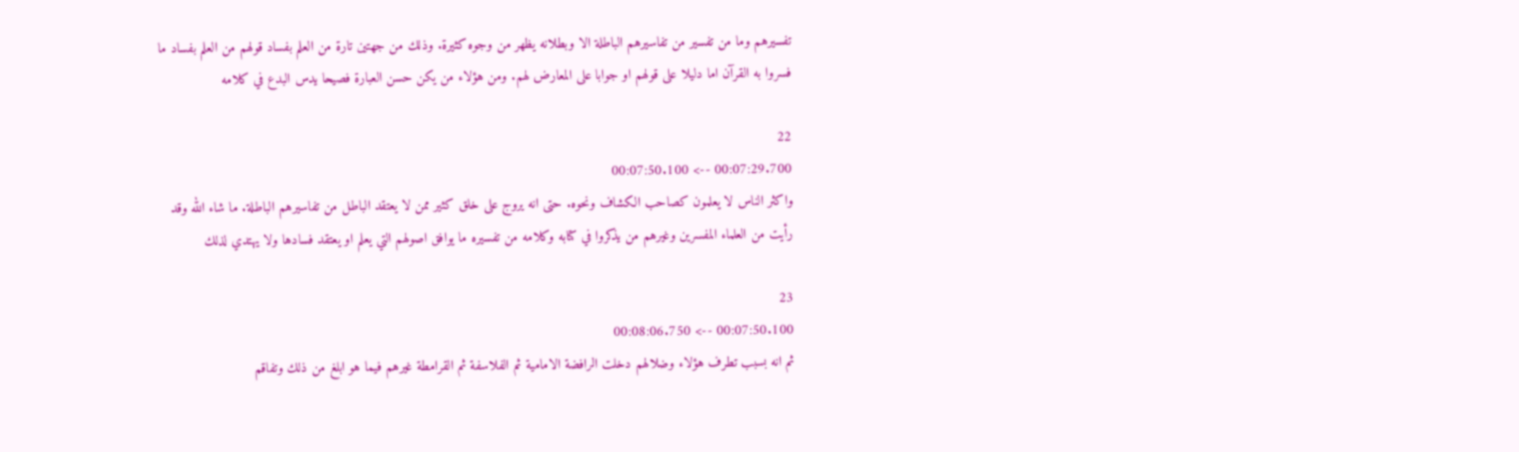تفسيرهم وما من تفسير من تفاسيرهم الباطلة الا وبطلانه يظهر من وجوه كثيرة. وذلك من جهتين تارة من العلم بفساد قولهم من العلم بفساد ما فسروا به القرآن اما دليلا على قولهم او جوابا على المعارض لهم. ومن هؤلاء من يكن حسن العبارة فصيحا يدس البدع في كلامه

22
00:07:29.700 --> 00:07:50.100
واكثر الناس لا يعلمون كصاحب الكشاف ونحوه. حتى انه يروج على خلق كثير ممن لا يعتقد الباطل من تفاسيرهم الباطلة. ما شاء الله وقد رأيت من العلماء المفسرين وغيرهم من يذكروا في كتابه وكلامه من تفسيره ما يوافق اصولهم التي يعلم او يعتقد فسادها ولا يهتدي لذلك

23
00:07:50.100 --> 00:08:06.750
ثم انه بسبب تطرف هؤلاء وضلالهم دخلت الرافضة الامامية ثم الفلاسفة ثم القرامطة غيرهم فيما هو ابلغ من ذلك وتفاقم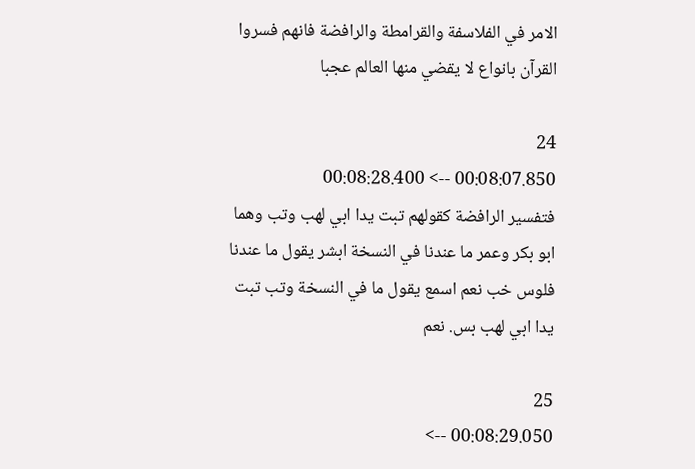الامر في الفلاسفة والقرامطة والرافضة فانهم فسروا القرآن بانواع لا يقضي منها العالم عجبا

24
00:08:07.850 --> 00:08:28.400
فتفسير الرافضة كقولهم تبت يدا ابي لهب وتب وهما ابو بكر وعمر ما عندنا في النسخة ابشر يقول ما عندنا فلوس خب نعم اسمع يقول ما في النسخة وتب تبت يدا ابي لهب بس. نعم

25
00:08:29.050 -->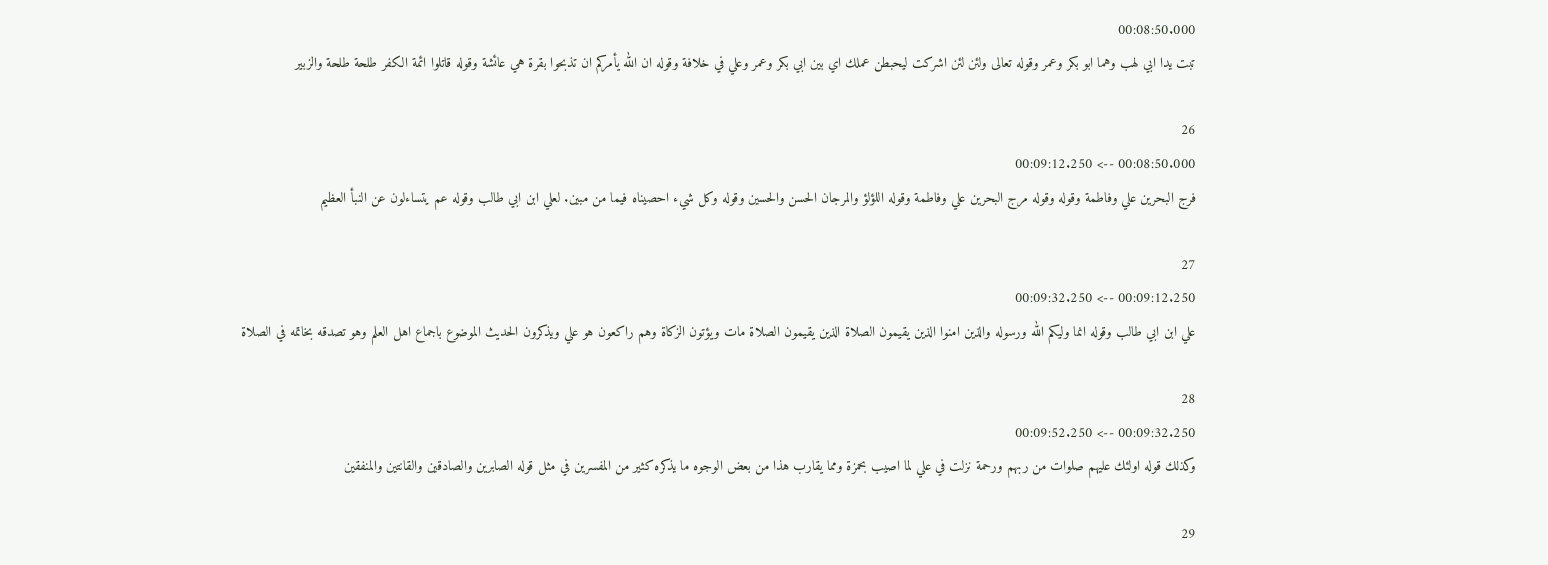00:08:50.000
تبت يدا ابي لهب وهما ابو بكر وعمر وقوله تعالى ولئن لئن اشركت ليحبطن عملك اي بين ابي بكر وعمر وعلي في خلافة وقوله ان الله يأمركم ان تذبحوا بقرة هي عائشة وقوله قاتلوا ائمة الكفر طلحة طلحة والزبير

26
00:08:50.000 --> 00:09:12.250
فرج البحرين علي وفاطمة وقوله وقوله مرج البحرين علي وفاطمة وقوله اللؤلؤ والمرجان الحسن والحسين وقوله وكل شيء احصيناه فيما من مبين. لعلي ابن ابي طالب وقوله عم يتساءلون عن النبأ العظيم

27
00:09:12.250 --> 00:09:32.250
علي ابن ابي طالب وقوله انما وليكم الله ورسوله والذين امنوا الذين يقيمون الصلاة الذين يقيمون الصلاة مات ويؤتون الزكاة وهم راكعون هو علي ويذكرون الحديث الموضوع باجماع اهل العلم وهو تصدقه بخاتمه في الصلاة

28
00:09:32.250 --> 00:09:52.250
وكذلك قوله اولئك عليهم صلوات من ربهم ورحمة نزلت في علي لما اصيب بحمزة ومما يقارب هذا من بعض الوجوه ما يذكره كثير من المفسرين في مثل قوله الصابرين والصادقين والقانتين والمنفقين

29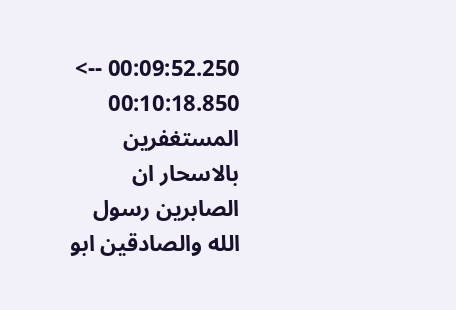00:09:52.250 --> 00:10:18.850
المستغفرين بالاسحار ان الصابرين رسول الله والصادقين ابو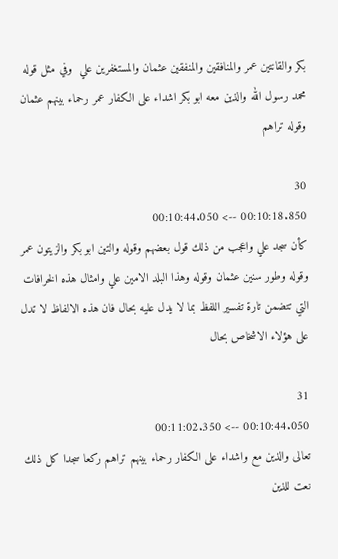بكر والقانتين عمر والمنافقين والمنفقين عثمان والمستغفرين علي  وفي مثل قوله محمد رسول الله والذين معه ابو بكر اشداء على الكفار عمر رحماء بينهم عثمان وقوله تراهم

30
00:10:18.850 --> 00:10:44.050
كأن سجد علي واعجب من ذلك قول بعضهم وقوله والتين ابو بكر والزيتون عمر وقوله وطور سنين عثمان وقوله وهذا البلد الامين علي وامثال هذه الخرافات التي تتضمن تارة تفسير اللفظ بما لا يدل عليه بحال فان هذه الالفاظ لا تدل على هؤلاء الاشخاص بحال

31
00:10:44.050 --> 00:11:02.350
تعالى والذين مع واشداء على الكفار رحماء بينهم تراهم ركعا سجدا كل ذلك نعت للذين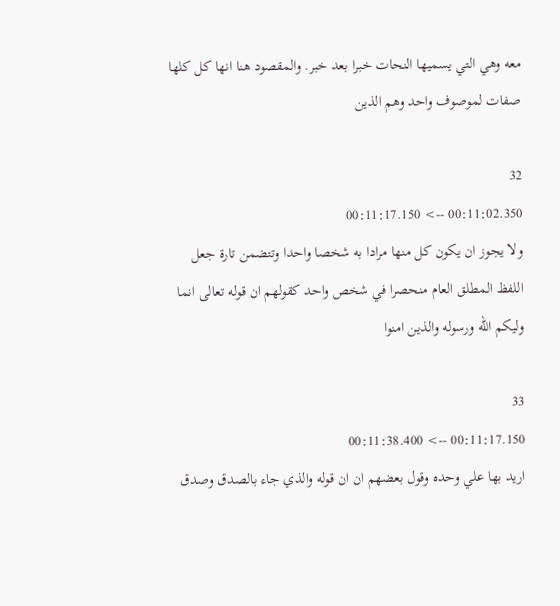معه وهي التي يسميها النحات خبرا بعد خبر. والمقصود هنا انها كل كلها صفات لموصوف واحد وهم الذين

32
00:11:02.350 --> 00:11:17.150
ولا يجوز ان يكون كل منها مرادا به شخصا واحدا وتتضمن تارة جعل اللفظ المطلق العام منحصرا في شخص واحد كقولهم ان قوله تعالى انما وليكم الله ورسوله والذين امنوا

33
00:11:17.150 --> 00:11:38.400
اريد بها علي وحده وقول بعضهم ان ان قوله والذي جاء بالصدق وصدق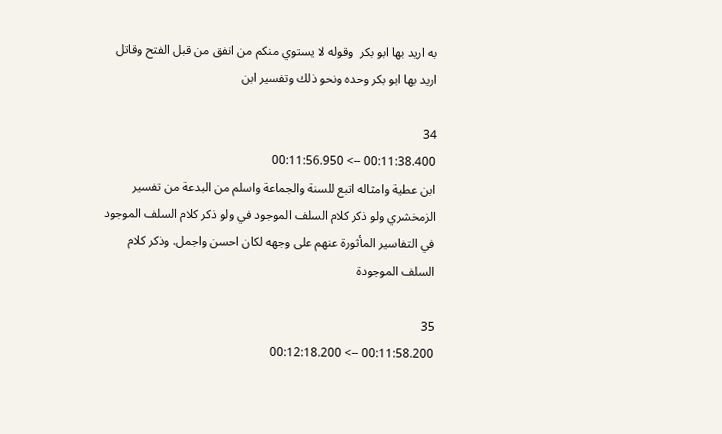به اريد بها ابو بكر  وقوله لا يستوي منكم من انفق من قبل الفتح وقاتل اريد بها ابو بكر وحده ونحو ذلك وتفسير ابن

34
00:11:38.400 --> 00:11:56.950
ابن عطية وامثاله اتبع للسنة والجماعة واسلم من البدعة من تفسير الزمخشري ولو ذكر كلام السلف الموجود في ولو ذكر كلام السلف الموجود في التفاسير المأثورة عنهم على وجهه لكان احسن واجمل. وذكر كلام السلف الموجودة

35
00:11:58.200 --> 00:12:18.200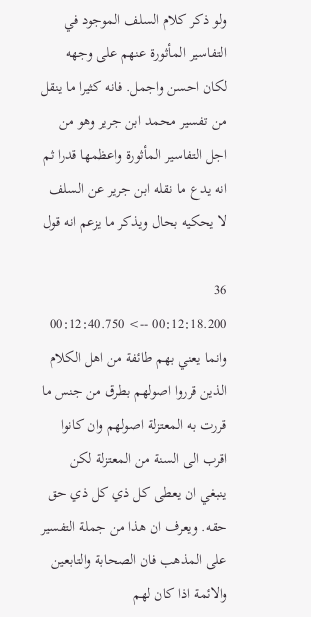ولو ذكر كلام السلف الموجود في التفاسير المأثورة عنهم على وجهه لكان احسن واجمل. فانه كثيرا ما ينقل من تفسير محمد ابن جرير وهو من اجل التفاسير المأثورة واعظمها قدرا ثم انه يدع ما نقله ابن جرير عن السلف لا يحكيه بحال ويذكر ما يزعم انه قول

36
00:12:18.200 --> 00:12:40.750
وانما يعني بهم طائفة من اهل الكلام الذين قرروا اصولهم بطرق من جنس ما قررت به المعتزلة اصولهم وان كانوا اقرب الى السنة من المعتزلة لكن ينبغي ان يعطى كل ذي كل ذي حق حقه. ويعرف ان هذا من جملة التفسير على المذهب فان الصحابة والتابعين والائمة اذا كان لهم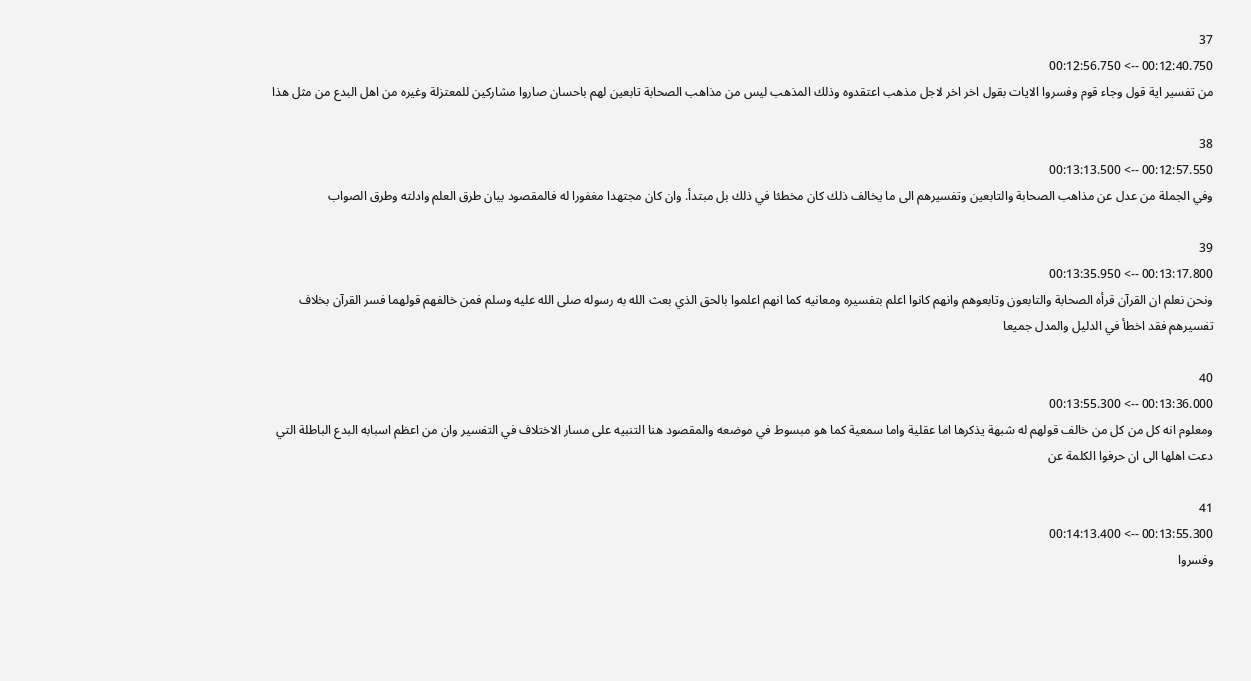37
00:12:40.750 --> 00:12:56.750
من تفسير اية قول وجاء قوم وفسروا الايات بقول اخر اخر لاجل مذهب اعتقدوه وذلك المذهب ليس من مذاهب الصحابة تابعين لهم باحسان صاروا مشاركين للمعتزلة وغيره من اهل البدع من مثل هذا

38
00:12:57.550 --> 00:13:13.500
وفي الجملة من عدل عن مذاهب الصحابة والتابعين وتفسيرهم الى ما يخالف ذلك كان مخطئا في ذلك بل مبتدأ. وان كان مجتهدا مغفورا له فالمقصود بيان طرق العلم وادلته وطرق الصواب

39
00:13:17.800 --> 00:13:35.950
ونحن نعلم ان القرآن قرأه الصحابة والتابعون وتابعوهم وانهم كانوا اعلم بتفسيره ومعانيه كما انهم اعلموا بالحق الذي بعث الله به رسوله صلى الله عليه وسلم فمن خالفهم قولهما فسر القرآن بخلاف تفسيرهم فقد اخطأ في الدليل والمدل جميعا

40
00:13:36.000 --> 00:13:55.300
ومعلوم انه كل من كل من خالف قولهم له شبهة يذكرها اما عقلية واما سمعية كما هو مبسوط في موضعه والمقصود هنا التنبيه على مسار الاختلاف في التفسير وان من اعظم اسبابه البدع الباطلة التي دعت اهلها الى ان حرفوا الكلمة عن

41
00:13:55.300 --> 00:14:13.400
وفسروا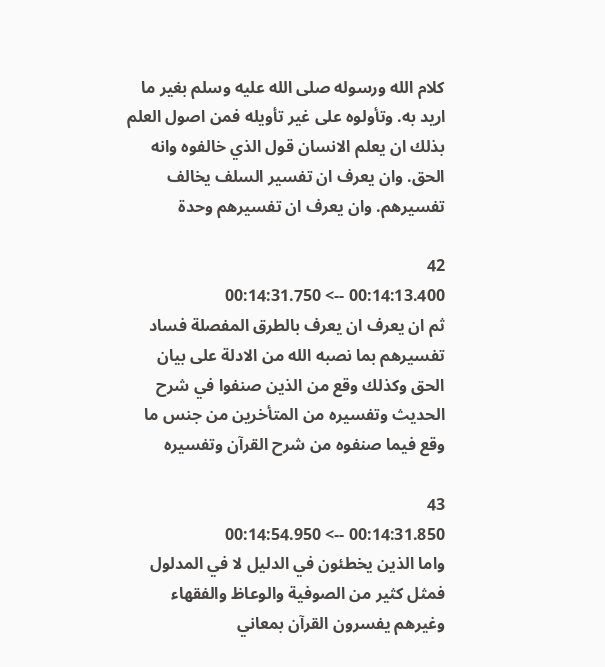كلام الله ورسوله صلى الله عليه وسلم بغير ما اريد به. وتأولوه على غير تأويله فمن اصول العلم بذلك ان يعلم الانسان قول الذي خالفوه وانه الحق. وان يعرف ان تفسير السلف يخالف تفسيرهم. وان يعرف ان تفسيرهم وحدة

42
00:14:13.400 --> 00:14:31.750
ثم ان يعرف ان يعرف بالطرق المفصلة فساد تفسيرهم بما نصبه الله من الادلة على بيان الحق وكذلك وقع من الذين صنفوا في شرح الحديث وتفسيره من المتأخرين من جنس ما وقع فيما صنفوه من شرح القرآن وتفسيره

43
00:14:31.850 --> 00:14:54.950
واما الذين يخطئون في الدليل لا في المدلول فمثل كثير من الصوفية والوعاظ والفقهاء وغيرهم يفسرون القرآن بمعاني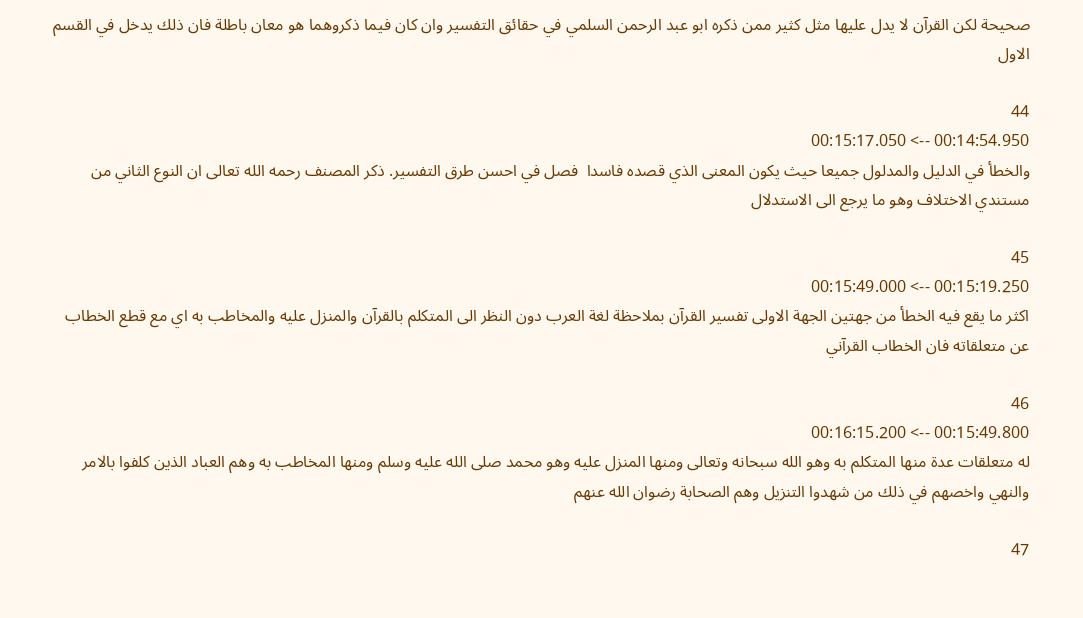صحيحة لكن القرآن لا يدل عليها مثل كثير ممن ذكره ابو عبد الرحمن السلمي في حقائق التفسير وان كان فيما ذكروهما هو معان باطلة فان ذلك يدخل في القسم الاول

44
00:14:54.950 --> 00:15:17.050
والخطأ في الدليل والمدلول جميعا حيث يكون المعنى الذي قصده فاسدا  فصل في احسن طرق التفسير. ذكر المصنف رحمه الله تعالى ان النوع الثاني من مستندي الاختلاف وهو ما يرجع الى الاستدلال

45
00:15:19.250 --> 00:15:49.000
اكثر ما يقع فيه الخطأ من جهتين الجهة الاولى تفسير القرآن بملاحظة لغة العرب دون النظر الى المتكلم بالقرآن والمنزل عليه والمخاطب به اي مع قطع الخطاب عن متعلقاته فان الخطاب القرآني

46
00:15:49.800 --> 00:16:15.200
له متعلقات عدة منها المتكلم به وهو الله سبحانه وتعالى ومنها المنزل عليه وهو محمد صلى الله عليه وسلم ومنها المخاطب به وهم العباد الذين كلفوا بالامر والنهي واخصهم في ذلك من شهدوا التنزيل وهم الصحابة رضوان الله عنهم

47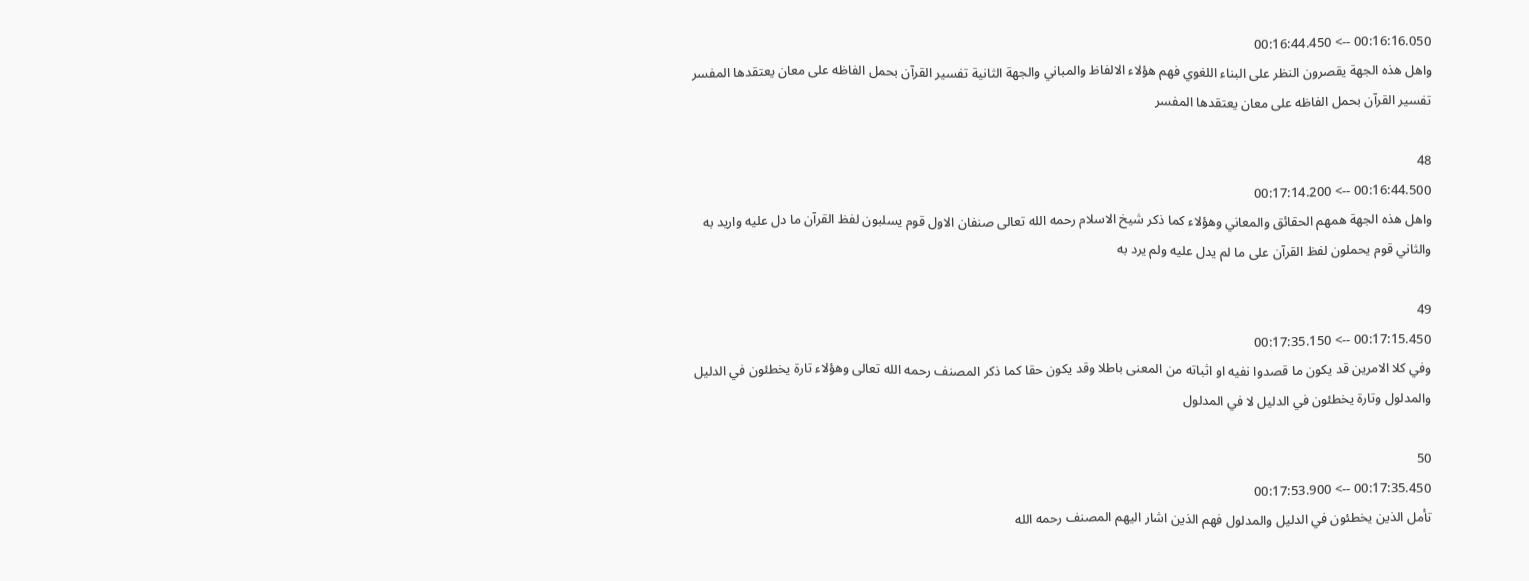00:16:16.050 --> 00:16:44.450
واهل هذه الجهة يقصرون النظر على البناء اللغوي فهم هؤلاء الالفاظ والمباني والجهة الثانية تفسير القرآن بحمل الفاظه على معان يعتقدها المفسر تفسير القرآن بحمل الفاظه على معان يعتقدها المفسر

48
00:16:44.500 --> 00:17:14.200
واهل هذه الجهة همهم الحقائق والمعاني وهؤلاء كما ذكر شيخ الاسلام رحمه الله تعالى صنفان الاول قوم يسلبون لفظ القرآن ما دل عليه واريد به والثاني قوم يحملون لفظ القرآن على ما لم يدل عليه ولم يرد به

49
00:17:15.450 --> 00:17:35.150
وفي كلا الامرين قد يكون ما قصدوا نفيه او اثباته من المعنى باطلا وقد يكون حقا كما ذكر المصنف رحمه الله تعالى وهؤلاء تارة يخطئون في الدليل والمدلول وتارة يخطئون في الدليل لا في المدلول

50
00:17:35.450 --> 00:17:53.900
تأمل الذين يخطئون في الدليل والمدلول فهم الذين اشار اليهم المصنف رحمه الله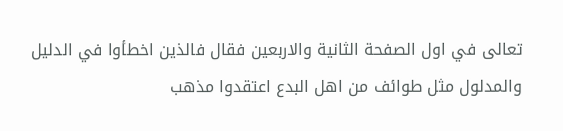تعالى في اول الصفحة الثانية والاربعين فقال فالذين اخطأوا في الدليل والمدلول مثل طوائف من اهل البدع اعتقدوا مذهب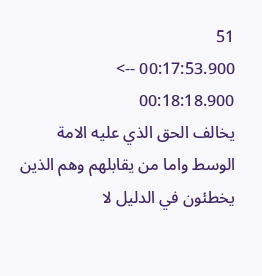51
00:17:53.900 --> 00:18:18.900
يخالف الحق الذي عليه الامة الوسط واما من يقابلهم وهم الذين يخطئون في الدليل لا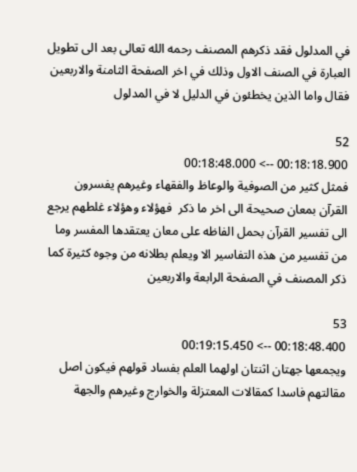في المدلول فقد ذكرهم المصنف رحمه الله تعالى بعد الى تطويل العبارة في الصنف الاول وذلك في اخر الصفحة الثامنة والاربعين فقال واما الذين يخطئون في الدليل لا في المدلول

52
00:18:18.900 --> 00:18:48.000
فمثل كثير من الصوفية والوعاظ والفقهاء وغيرهم يفسرون القرآن بمعان صحيحة الى اخر ما ذكر  فهؤلاء وهؤلاء غلطهم يرجع الى تفسير القرآن بحمل الفاظه على معان يعتقدها المفسر وما من تفسير من هذه التفاسير الا ويعلم بطلانه من وجوه كثيرة كما ذكر المصنف في الصفحة الرابعة والاربعين

53
00:18:48.400 --> 00:19:15.450
ويجمعها جهتان اثنتان اولهما العلم بفساد قولهم فيكون اصل مقالتهم فاسدا كمقالات المعتزلة والخوارج وغيرهم والجهة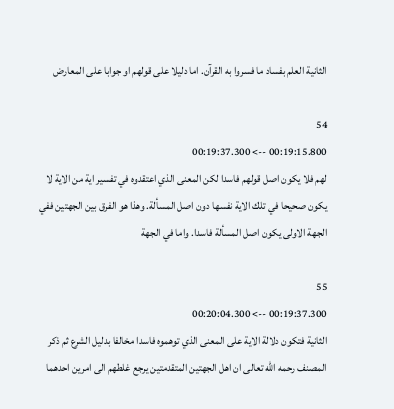الثانية العلم بفساد ما فسروا به القرآن. اما دليلا على قولهم او جوابا على المعارض

54
00:19:15.800 --> 00:19:37.300
لهم فلا يكون اصل قولهم فاسدا لكن المعنى الذي اعتقدوه في تفسير اية من الاية لا يكون صحيحا في تلك الاية نفسها دون اصل المسألة. وهذا هو الفرق بين الجهتين ففي الجهة الاولى يكون اصل المسألة فاسدا. واما في الجهة

55
00:19:37.300 --> 00:20:04.300
الثانية فتكون دلالة الاية على المعنى الذي توهموه فاسدا مخالفا بدليل الشرع ثم ذكر المصنف رحمه الله تعالى ان اهل الجهتين المتقدمتين يرجع غلطهم الى امرين احدهما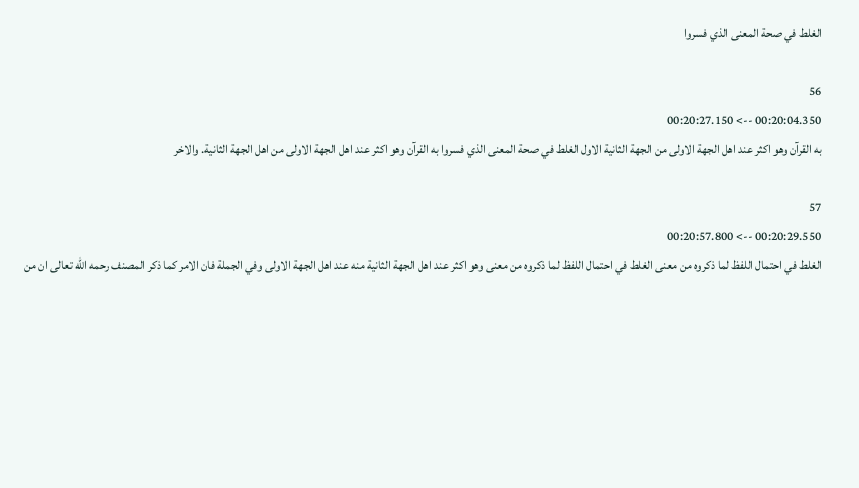الغلط في صحة المعنى الذي فسروا

56
00:20:04.350 --> 00:20:27.150
به القرآن وهو اكثر عند اهل الجهة الاولى من الجهة الثانية الاول الغلط في صحة المعنى الذي فسروا به القرآن وهو اكثر عند اهل الجهة الاولى من اهل الجهة الثانية. والاخر

57
00:20:29.550 --> 00:20:57.800
الغلط في احتمال اللفظ لما ذكروه من معنى الغلط في احتمال اللفظ لما ذكروه من معنى وهو اكثر عند اهل الجهة الثانية منه عند اهل الجهة الاولى وفي الجملة فان الامر كما ذكر المصنف رحمه الله تعالى ان من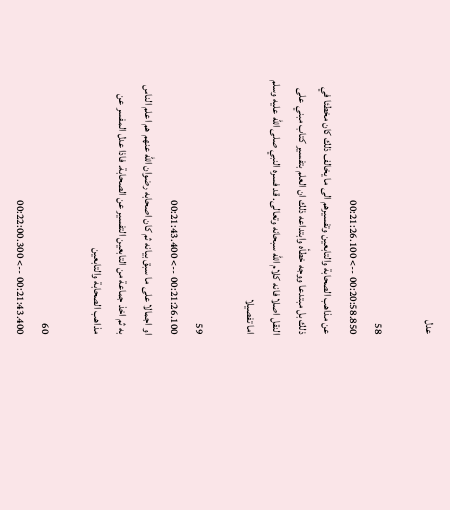عدل

58
00:20:58.850 --> 00:21:26.100
عن مذاهب الصحابة والتابعين وتفسيرهم الى ما يخالف ذلك كان مخطئا في ذلك بل مبتدعا ووجه خطأه وابتداعه ذلك ان العلم بتفسير كتاب مبني على النقل اصلا فانه كلام الله سبحانه وتعالى. قد فسره النبي صلى الله عليه وسلم اما تفصيلا

59
00:21:26.100 --> 00:21:43.400
او اجمالا على ما سبق بيانه ثم كان اصحابه رضوان الله عنهم هم اعلم الناس به ثم اخذ جماعة من التابعين التفسير عن الصحابة. فاذا عدل المفسر عن مذاهب الصحابة والتابعين

60
00:21:43.400 --> 00:22:00.300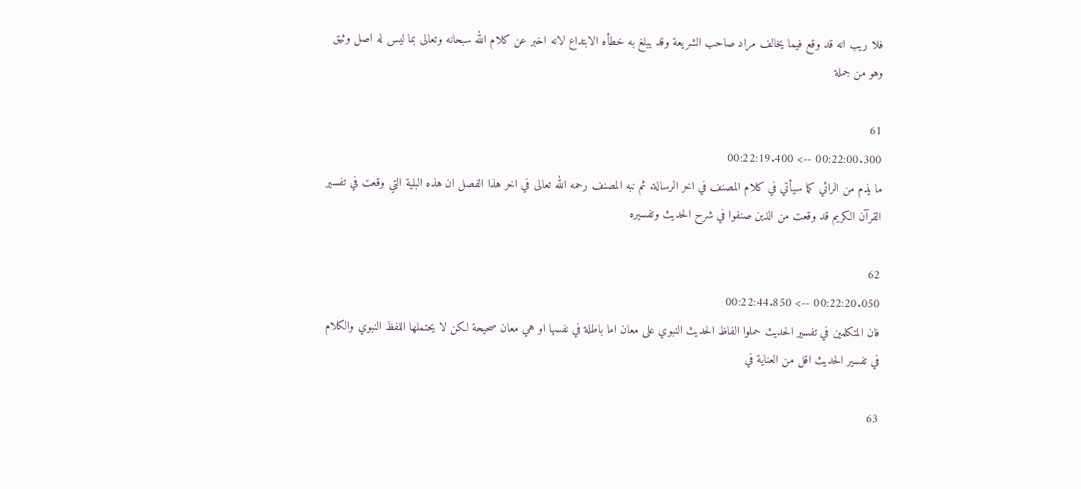فلا ريب انه قد وقع فيما يخالف مراد صاحب الشريعة وقد يبلغ به خطأه الابتداع لانه اخبر عن كلام الله سبحانه وتعالى بما ليس له اصل وثيق وهو من جملة

61
00:22:00.300 --> 00:22:19.400
ما يذم من الرائي كما سيأتي في كلام المصنف في اخر الرسالة. ثم نبه المصنف رحمه الله تعالى في اخر هذا الفصل ان هذه البلية التي وقعت في تفسير القرآن الكريم قد وقعت من الذين صنفوا في شرح الحديث وتفسيره

62
00:22:20.050 --> 00:22:44.850
فان المتكلمين في تفسير الحديث حملوا الفاظ الحديث النبوي على معان اما باطلة في نفسها او هي معان صحيحة لكن لا يحتملها اللفظ النبوي والكلام في تفسير الحديث اقل من العناية في

63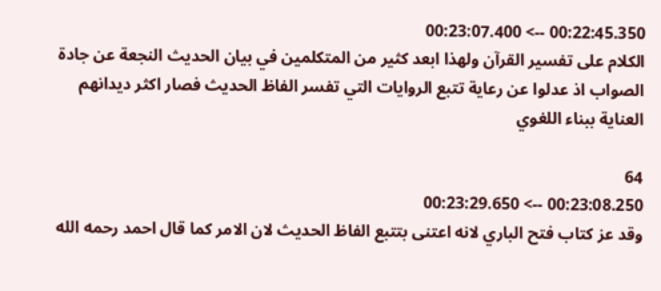00:22:45.350 --> 00:23:07.400
الكلام على تفسير القرآن ولهذا ابعد كثير من المتكلمين في بيان الحديث النجعة عن جادة الصواب اذ عدلوا عن رعاية تتبع الروايات التي تفسر الفاظ الحديث فصار اكثر ديدانهم العناية ببناء اللغوي

64
00:23:08.250 --> 00:23:29.650
وقد عز كتاب فتح الباري لانه اعتنى بتتبع الفاظ الحديث لان الامر كما قال احمد رحمه الله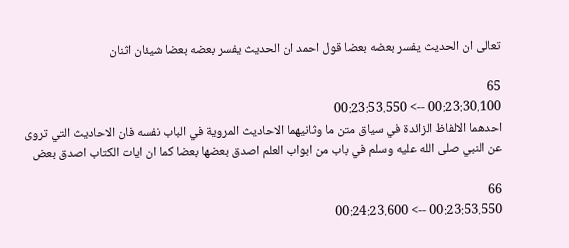تعالى ان الحديث يفسر بعضه بعضا قول احمد ان الحديث يفسر بعضه بعضا شيئان اثنان

65
00:23:30.100 --> 00:23:53.550
احدهما الالفاظ الزائدة في سياق متن ما وثانيهما الاحاديث المروية في الباب نفسه فان الاحاديث التي تروى عن النبي صلى الله عليه وسلم في باب من ابواب العلم اصدق بعضها بعضا كما ان ايات الكتاب اصدق بعض

66
00:23:53.550 --> 00:24:23.600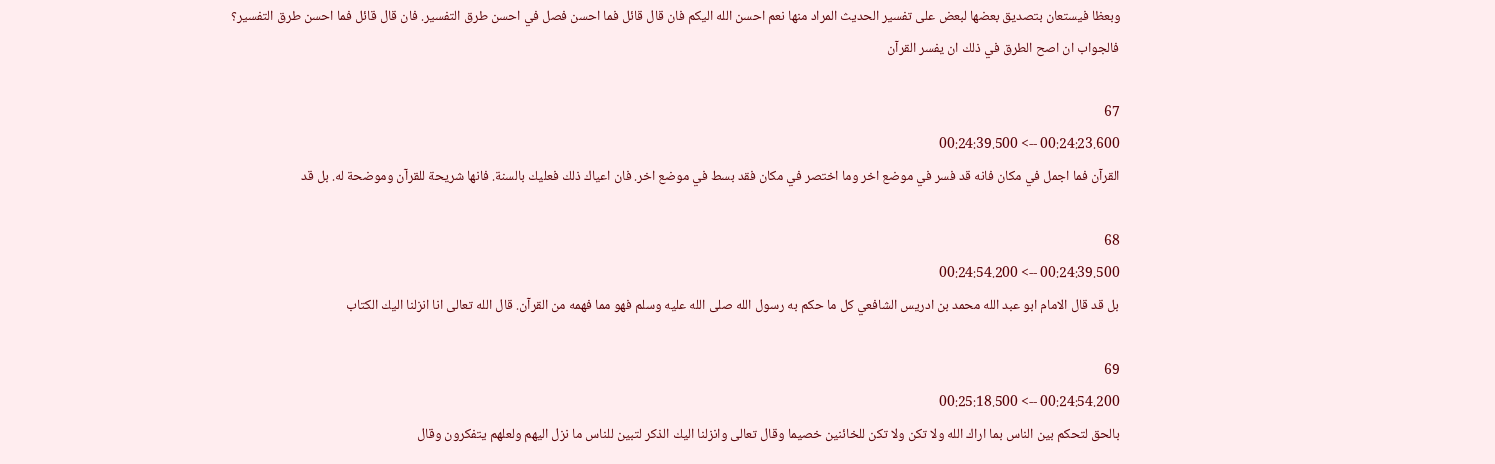وبعظا فيستعان بتصديق بعضها لبعض على تفسير الحديث المراد منها نعم احسن الله اليكم فان قال قائل فما احسن فصل في احسن طرق التفسير. فان قال قائل فما احسن طرق التفسير؟ فالجواب ان اصح الطرق في ذلك ان يفسر القرآن

67
00:24:23.600 --> 00:24:39.500
القرآن فما اجمل في مكان فانه قد فسر في موضع اخر وما اختصر في مكان فقد بسط في موضع اخر. فان اعياك ذلك فعليك بالسنة. فانها شريحة للقرآن وموضحة له. بل قد

68
00:24:39.500 --> 00:24:54.200
بل قد قال الامام ابو عبد الله محمد بن ادريس الشافعي كل ما حكم به رسول الله صلى الله عليه وسلم فهو مما فهمه من القرآن. قال الله تعالى انا انزلنا اليك الكتاب

69
00:24:54.200 --> 00:25:18.500
بالحق لتحكم بين الناس بما اراك الله ولا تكن ولا تكن للخائنين خصيما وقال تعالى وانزلنا اليك الذكر لتبين للناس ما نزل اليهم ولعلهم يتفكرون وقال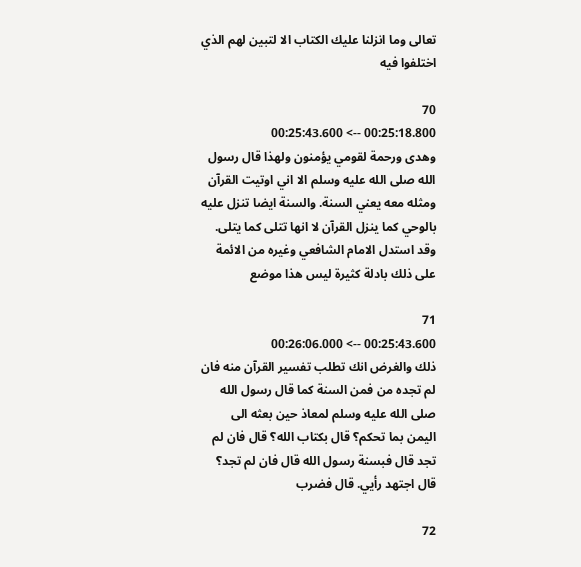تعالى وما انزلنا عليك الكتاب الا لتبين لهم الذي اختلفوا فيه

70
00:25:18.800 --> 00:25:43.600
وهدى ورحمة لقومي يؤمنون ولهذا قال رسول الله صلى الله عليه وسلم الا اني اوتيت القرآن ومثله معه يعني السنة. والسنة ايضا تنزل عليه بالوحي كما ينزل القرآن لا انها تتلى كما يتلى. وقد استدل الامام الشافعي وغيره من الائمة على ذلك بادلة كثيرة ليس هذا موضع

71
00:25:43.600 --> 00:26:06.000
ذلك والغرض انك تطلب تفسير القرآن منه فان لم تجده من فمن السنة كما قال رسول الله صلى الله عليه وسلم لمعاذ حين بعثه الى اليمن بما تحكم؟ قال بكتاب الله؟ قال فان لم تجد قال فبسنة رسول الله قال فان لم تجد؟ قال اجتهد رأيي. قال فضرب

72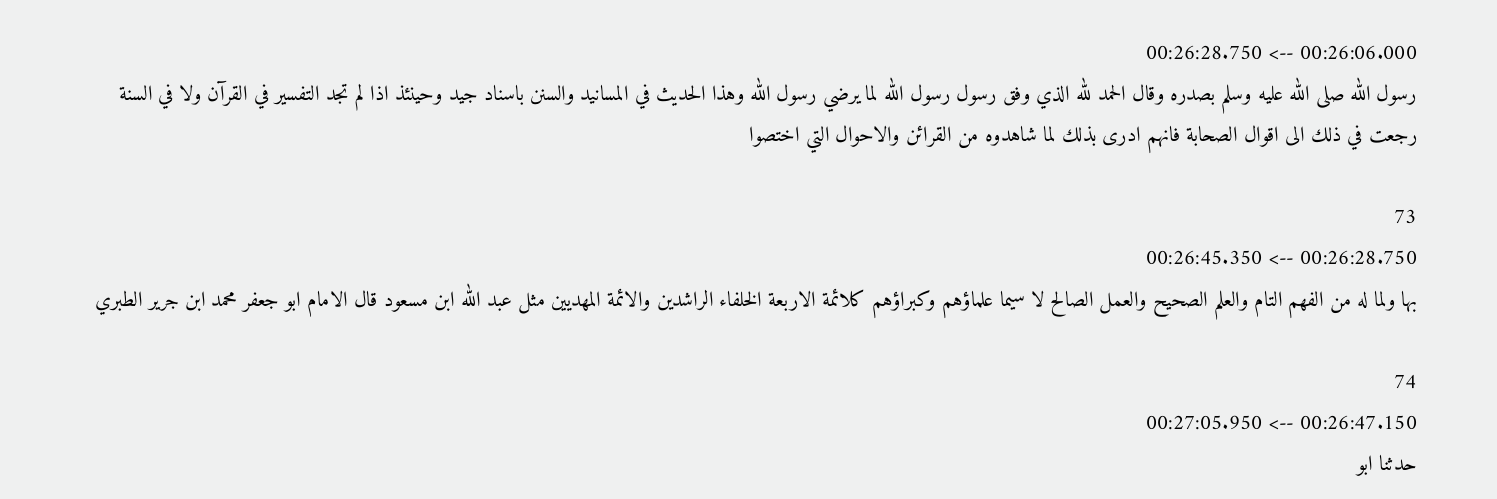00:26:06.000 --> 00:26:28.750
رسول الله صلى الله عليه وسلم بصدره وقال الحمد لله الذي وفق رسول رسول الله لما يرضي رسول الله وهذا الحديث في المسانيد والسنن باسناد جيد وحينئذ اذا لم تجد التفسير في القرآن ولا في السنة رجعت في ذلك الى اقوال الصحابة فانهم ادرى بذلك لما شاهدوه من القرائن والاحوال التي اختصوا

73
00:26:28.750 --> 00:26:45.350
بها ولما له من الفهم التام والعلم الصحيح والعمل الصالح لا سيما علماؤهم وكبراؤهم كلائمة الاربعة الخلفاء الراشدين والائمة المهديين مثل عبد الله ابن مسعود قال الامام ابو جعفر محمد ابن جرير الطبري

74
00:26:47.150 --> 00:27:05.950
حدثنا ابو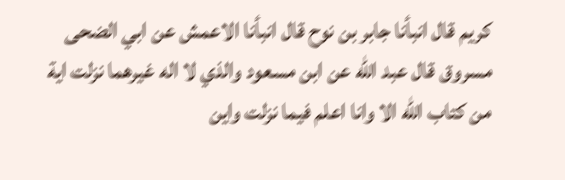كريم قال انبأنا جابر بن نوح قال انبأنا الاعمش عن ابي الضحى مسروق قال عبد الله عن ابن مسعود والذي لا اله غيرهما نزلت اية من كتاب الله الا وانا اعلم فيما نزلت واين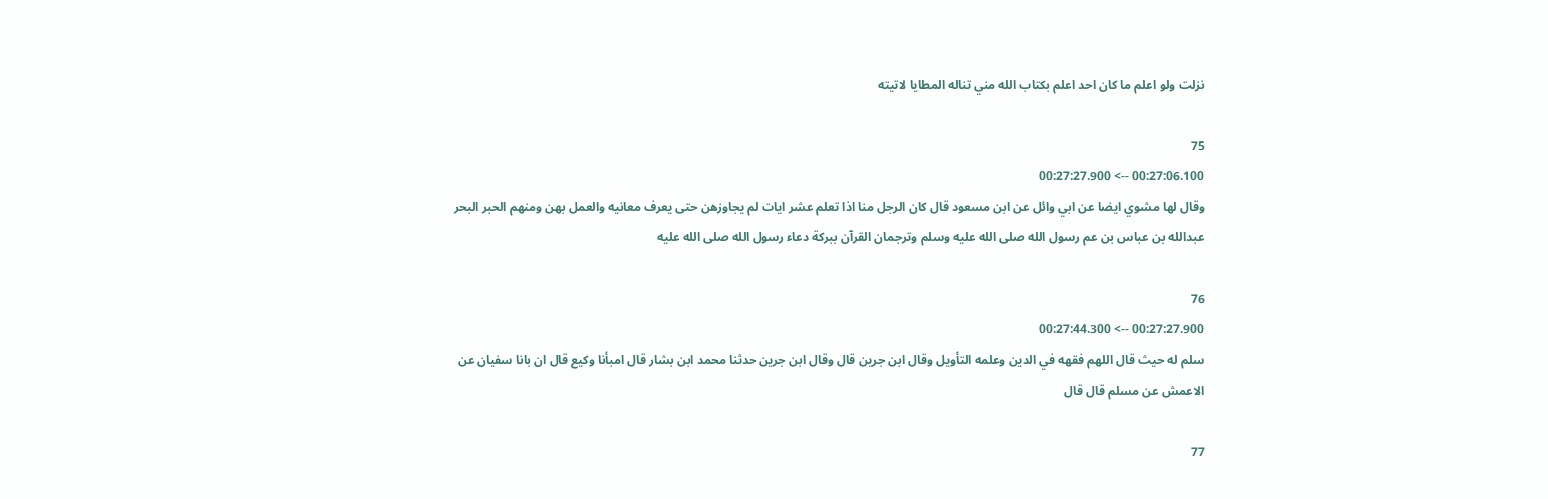نزلت ولو اعلم ما كان احد اعلم بكتاب الله مني تناله المطايا لاتيته

75
00:27:06.100 --> 00:27:27.900
وقال لها مشوي ايضا عن ابي وائل عن ابن مسعود قال كان الرجل منا اذا تعلم عشر ايات لم يجاوزهن حتى يعرف معانيه والعمل بهن ومنهم الحبر البحر عبدالله بن عباس بن عم رسول الله صلى الله عليه وسلم وترجمان القرآن ببركة دعاء رسول الله صلى الله عليه

76
00:27:27.900 --> 00:27:44.300
سلم له حيث قال اللهم فقهه في الدين وعلمه التأويل وقال ابن جرين قال وقال ابن جرين حدثنا محمد ابن بشار قال امبأنا وكيع قال ان بانا سفيان عن الاعمش عن مسلم قال قال

77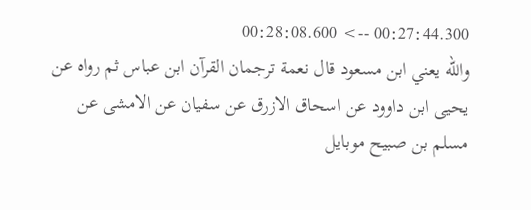00:27:44.300 --> 00:28:08.600
والله يعني ابن مسعود قال نعمة ترجمان القرآن ابن عباس ثم رواه عن يحيى ابن داوود عن اسحاق الازرق عن سفيان عن الامشى عن مسلم بن صبيح موبايل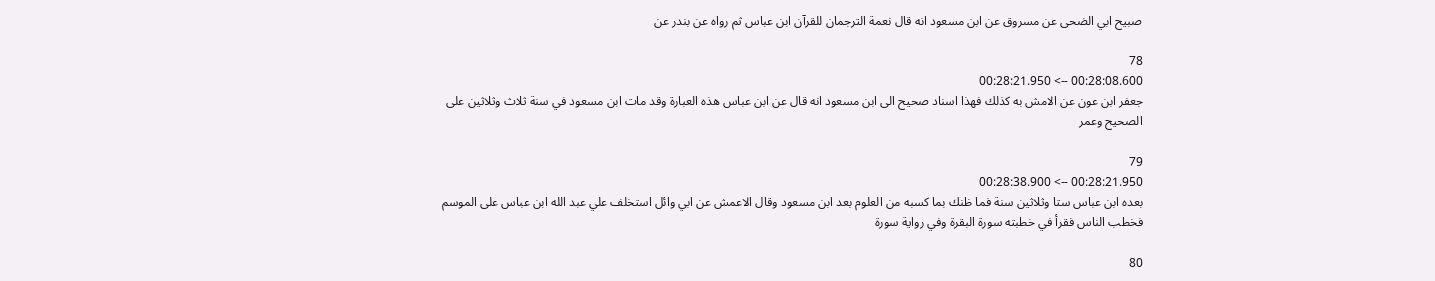صبيح ابي الضحى عن مسروق عن ابن مسعود انه قال نعمة الترجمان للقرآن ابن عباس ثم رواه عن بندر عن

78
00:28:08.600 --> 00:28:21.950
جعفر ابن عون عن الامش به كذلك فهذا اسناد صحيح الى ابن مسعود انه قال عن ابن عباس هذه العبارة وقد مات ابن مسعود في سنة ثلاث وثلاثين على الصحيح وعمر

79
00:28:21.950 --> 00:28:38.900
بعده ابن عباس ستا وثلاثين سنة فما ظنك بما كسبه من العلوم بعد ابن مسعود وقال الاعمش عن ابي وائل استخلف علي عبد الله ابن عباس على الموسم فخطب الناس فقرأ في خطبته سورة البقرة وفي رواية سورة

80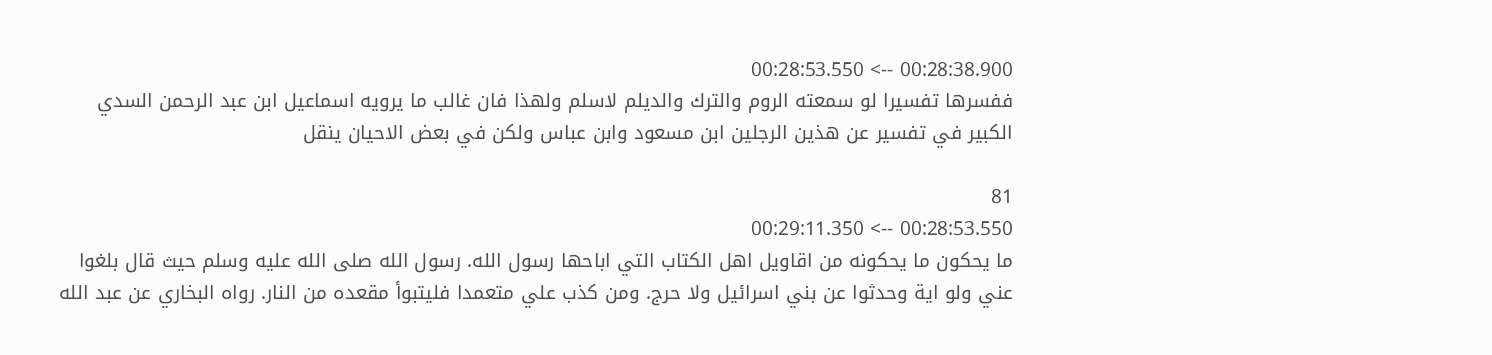00:28:38.900 --> 00:28:53.550
ففسرها تفسيرا لو سمعته الروم والترك والديلم لاسلم ولهذا فان غالب ما يرويه اسماعيل ابن عبد الرحمن السدي الكبير في تفسير عن هذين الرجلين ابن مسعود وابن عباس ولكن في بعض الاحيان ينقل

81
00:28:53.550 --> 00:29:11.350
ما يحكون ما يحكونه من اقاويل اهل الكتاب التي اباحها رسول الله. رسول الله صلى الله عليه وسلم حيث قال بلغوا عني ولو اية وحدثوا عن بني اسرائيل ولا حرج. ومن كذب علي متعمدا فليتبوأ مقعده من النار. رواه البخاري عن عبد الله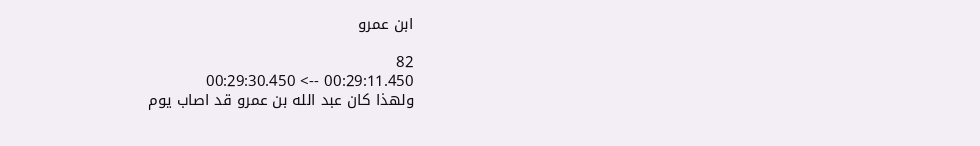ابن عمرو

82
00:29:11.450 --> 00:29:30.450
ولهذا كان عبد الله بن عمرو قد اصاب يوم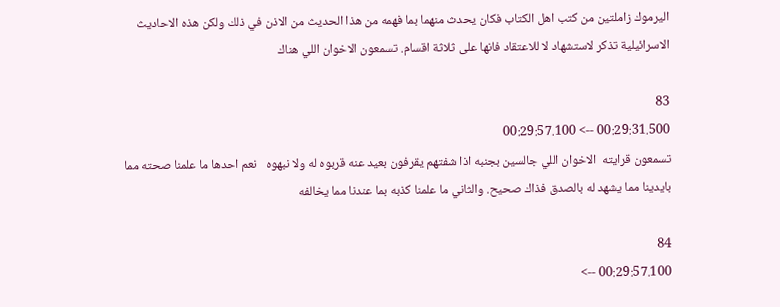اليرموك زاملتين من كتب اهل الكتاب فكان يحدث منهما بما فهمه من هذا الحديث من الاذن في ذلك ولكن هذه الاحاديث الاسرائيلية تذكر لاستشهاد لا للاعتقاد فانها على ثلاثة اقسام. تسمعون الاخوان اللي هناك

83
00:29:31.500 --> 00:29:57.100
تسمعون قرايته  الاخوان اللي جالسين بجنبه اذا شفتهم يقرفون بعيد عنه قربوه له ولا نبهوه   نعم احدها ما علمنا صحته مما بايدينا مما يشهد له بالصدق فذاك صحيح. والثاني ما علمنا كذبه بما عندنا مما يخالفه

84
00:29:57.100 -->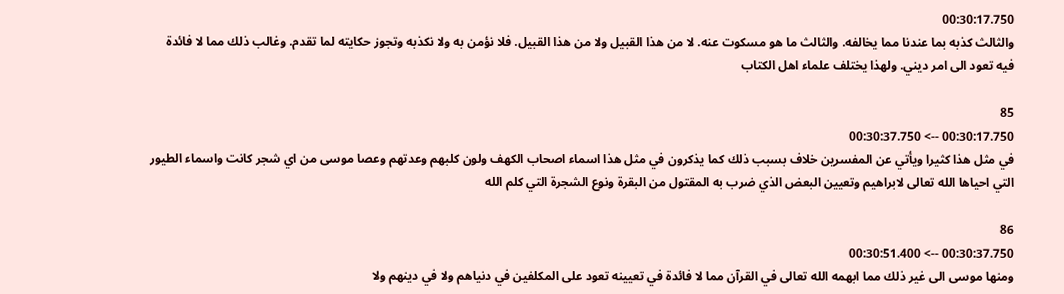00:30:17.750
والثالث كذبه بما عندنا مما يخالفه. والثالث ما هو مسكوت عنه. لا من هذا القبيل ولا من هذا القبيل. فلا نؤمن به ولا نكذبه وتجوز حكايته لما تقدم. وغالب ذلك مما لا فائدة فيه تعود الى امر ديني. ولهذا يختلف علماء اهل الكتاب

85
00:30:17.750 --> 00:30:37.750
في مثل هذا كثيرا ويأتي عن المفسرين خلاف بسبب ذلك كما يذكرون في مثل هذا اسماء اصحاب الكهف ولون كلبهم وعدتهم وعصا موسى من اي شجر كانت واسماء الطيور التي احياها الله تعالى لابراهيم وتعيين البعض الذي ضرب به المقتول من البقرة ونوع الشجرة التي كلم الله

86
00:30:37.750 --> 00:30:51.400
ومنها موسى الى غير ذلك مما ابهمه الله تعالى في القرآن مما لا فائدة في تعيينه تعود على المكلفين في دنياهم ولا في دينهم ولا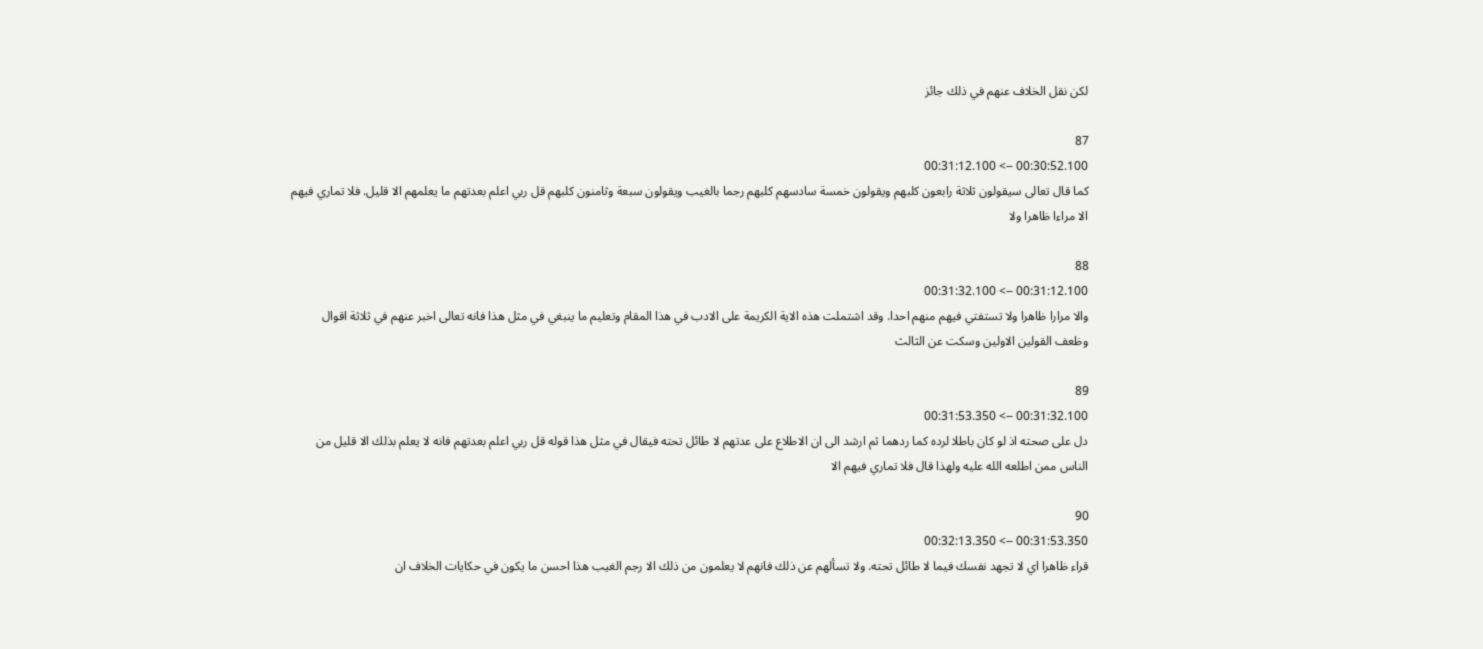لكن نقل الخلاف عنهم في ذلك جائز

87
00:30:52.100 --> 00:31:12.100
كما قال تعالى سيقولون ثلاثة رابعون كلبهم ويقولون خمسة سادسهم كلبهم رجما بالغيب ويقولون سبعة وثامنون كلبهم قل ربي اعلم بعدتهم ما يعلمهم الا قليل. فلا تماري فيهم الا مراءا ظاهرا ولا

88
00:31:12.100 --> 00:31:32.100
والا مرارا ظاهرا ولا تستفتي فيهم منهم احدا. وقد اشتملت هذه الاية الكريمة على الادب في هذا المقام وتعليم ما ينبغي في مثل هذا فانه تعالى اخبر عنهم في ثلاثة اقوال وظعف القولين الاولين وسكت عن الثالث

89
00:31:32.100 --> 00:31:53.350
دل على صحته اذ لو كان باطلا لرده كما ردهما ثم ارشد الى ان الاطلاع على عدتهم لا طائل تحته فيقال في مثل هذا قوله قل ربي اعلم بعدتهم فانه لا يعلم بذلك الا قليل من الناس ممن اطلعه الله عليه ولهذا قال فلا تماري فيهم الا

90
00:31:53.350 --> 00:32:13.350
قراء ظاهرا اي لا تجهد نفسك فيما لا طائل تحته. ولا تسألهم عن ذلك فانهم لا يعلمون من ذلك الا رجم الغيب هذا احسن ما يكون في حكايات الخلاف ان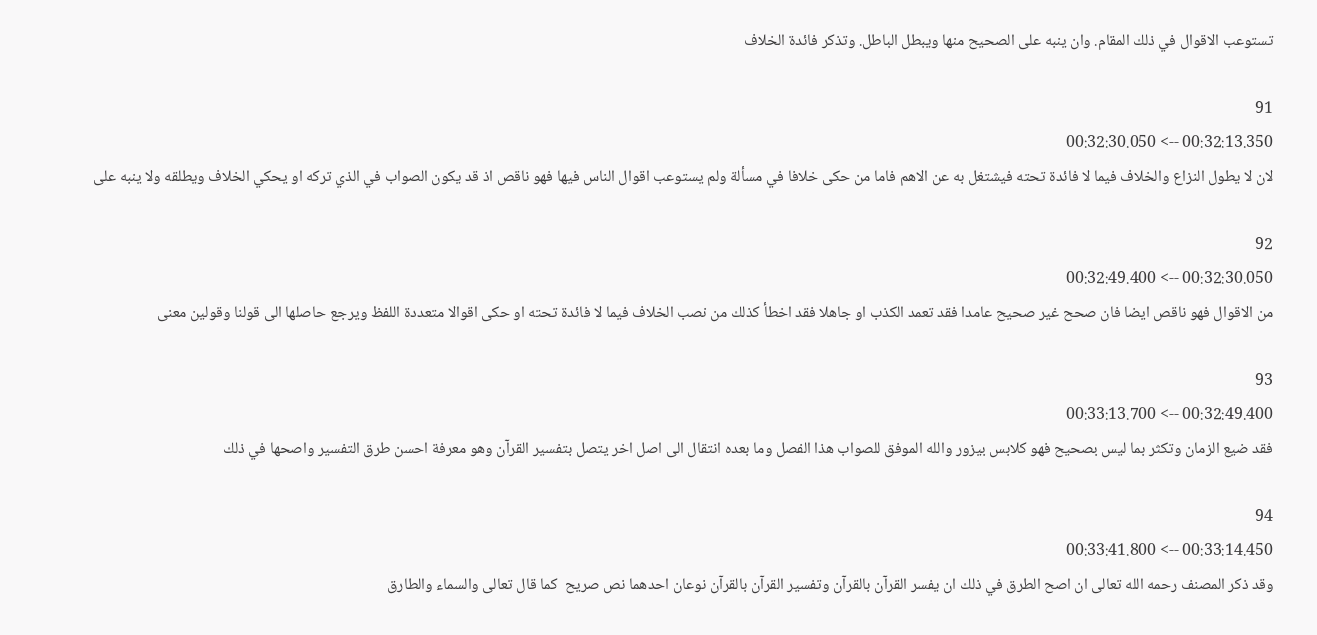تستوعب الاقوال في ذلك المقام. وان ينبه على الصحيح منها ويبطل الباطل. وتذكر فائدة الخلاف

91
00:32:13.350 --> 00:32:30.050
لان لا يطول النزاع والخلاف فيما لا فائدة تحته فيشتغل به عن الاهم فاما من حكى خلافا في مسألة ولم يستوعب اقوال الناس فيها فهو ناقص اذ قد يكون الصواب في الذي تركه او يحكي الخلاف ويطلقه ولا ينبه على

92
00:32:30.050 --> 00:32:49.400
من الاقوال فهو ناقص ايضا فان صحح غير صحيح عامدا فقد تعمد الكذب او جاهلا فقد اخطأ كذلك من نصب الخلاف فيما لا فائدة تحته او حكى اقوالا متعددة اللفظ ويرجع حاصلها الى قولنا وقولين معنى

93
00:32:49.400 --> 00:33:13.700
فقد ضيع الزمان وتكثر بما ليس بصحيح فهو كلابس بيزور والله الموفق للصواب هذا الفصل وما بعده انتقال الى اصل اخر يتصل بتفسير القرآن وهو معرفة احسن طرق التفسير واصحها في ذلك

94
00:33:14.450 --> 00:33:41.800
وقد ذكر المصنف رحمه الله تعالى ان اصح الطرق في ذلك ان يفسر القرآن بالقرآن وتفسير القرآن بالقرآن نوعان احدهما نص صريح  كما قال تعالى والسماء والطارق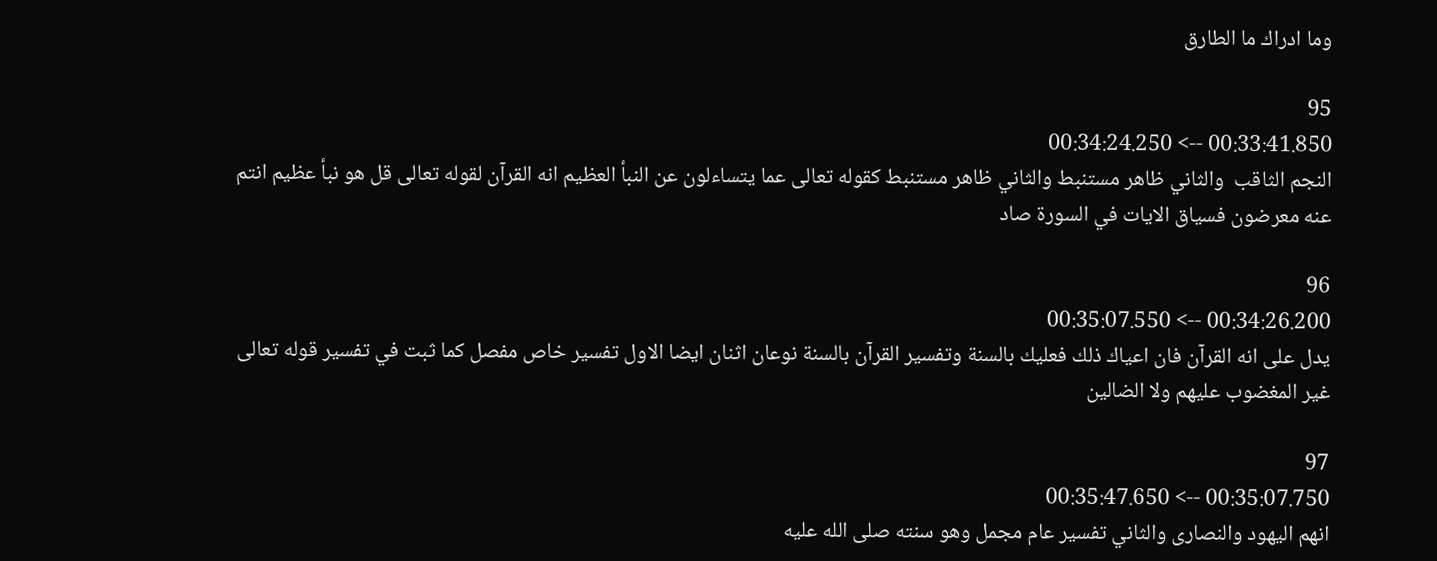وما ادراك ما الطارق

95
00:33:41.850 --> 00:34:24.250
النجم الثاقب  والثاني ظاهر مستنبط والثاني ظاهر مستنبط كقوله تعالى عما يتساءلون عن النبأ العظيم انه القرآن لقوله تعالى قل هو نبأ عظيم انتم عنه معرضون فسياق الايات في السورة صاد

96
00:34:26.200 --> 00:35:07.550
يدل على انه القرآن فان اعياك ذلك فعليك بالسنة وتفسير القرآن بالسنة نوعان اثنان ايضا الاول تفسير خاص مفصل كما ثبت في تفسير قوله تعالى غير المغضوب عليهم ولا الضالين

97
00:35:07.750 --> 00:35:47.650
انهم اليهود والنصارى والثاني تفسير عام مجمل وهو سنته صلى الله عليه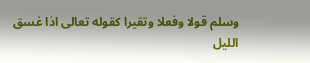وسلم قولا وفعلا وتقيرا كقوله تعالى اذا غسق الليل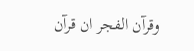وقرآن الفجر ان قرآن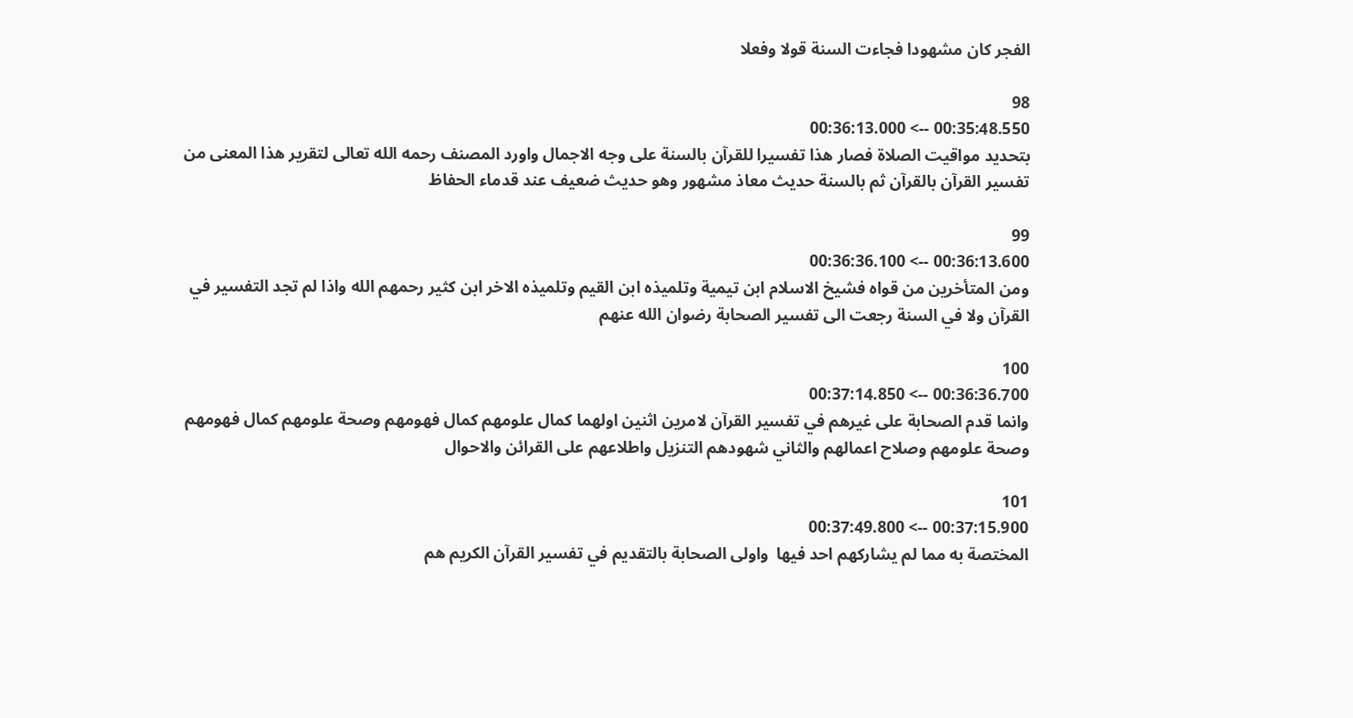الفجر كان مشهودا فجاءت السنة قولا وفعلا

98
00:35:48.550 --> 00:36:13.000
بتحديد مواقيت الصلاة فصار هذا تفسيرا للقرآن بالسنة على وجه الاجمال واورد المصنف رحمه الله تعالى لتقرير هذا المعنى من تفسير القرآن بالقرآن ثم بالسنة حديث معاذ مشهور وهو حديث ضعيف عند قدماء الحفاظ

99
00:36:13.600 --> 00:36:36.100
ومن المتأخرين من قواه فشيخ الاسلام ابن تيمية وتلميذه ابن القيم وتلميذه الاخر ابن كثير رحمهم الله واذا لم تجد التفسير في القرآن ولا في السنة رجعت الى تفسير الصحابة رضوان الله عنهم

100
00:36:36.700 --> 00:37:14.850
وانما قدم الصحابة على غيرهم في تفسير القرآن لامرين اثنين اولهما كمال علومهم كمال فهومهم وصحة علومهم كمال فهومهم وصحة علومهم وصلاح اعمالهم والثاني شهودهم التنزيل واطلاعهم على القرائن والاحوال

101
00:37:15.900 --> 00:37:49.800
المختصة به مما لم يشاركهم احد فيها  واولى الصحابة بالتقديم في تفسير القرآن الكريم هم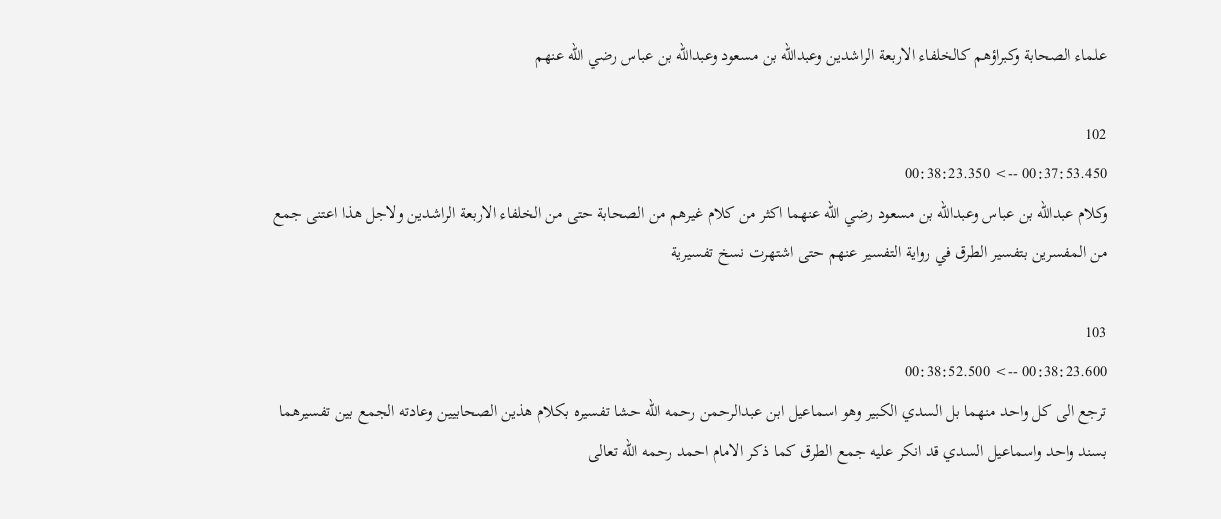علماء الصحابة وكبراؤهم كالخلفاء الاربعة الراشدين وعبدالله بن مسعود وعبدالله بن عباس رضي الله عنهم

102
00:37:53.450 --> 00:38:23.350
وكلام عبدالله بن عباس وعبدالله بن مسعود رضي الله عنهما اكثر من كلام غيرهم من الصحابة حتى من الخلفاء الاربعة الراشدين ولاجل هذا اعتنى جمع من المفسرين بتفسير الطرق في رواية التفسير عنهم حتى اشتهرت نسخ تفسيرية

103
00:38:23.600 --> 00:38:52.500
ترجع الى كل واحد منهما بل السدي الكبير وهو اسماعيل ابن عبدالرحمن رحمه الله حشا تفسيره بكلام هذين الصحابيين وعادته الجمع بين تفسيرهما بسند واحد واسماعيل السدي قد انكر عليه جمع الطرق كما ذكر الامام احمد رحمه الله تعالى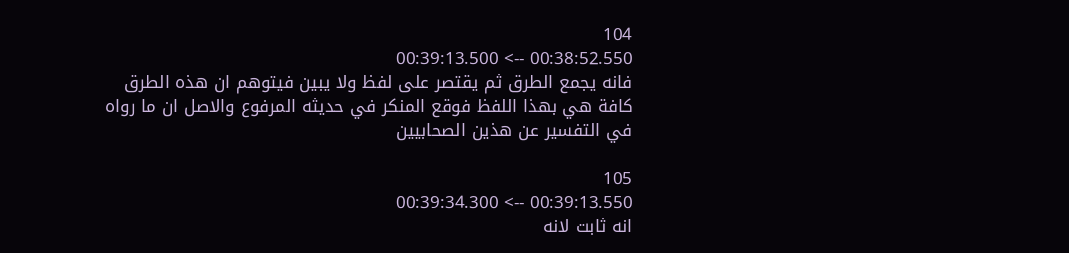104
00:38:52.550 --> 00:39:13.500
فانه يجمع الطرق ثم يقتصر على لفظ ولا يبين فيتوهم ان هذه الطرق كافة هي بهذا اللفظ فوقع المنكر في حديثه المرفوع والاصل ان ما رواه في التفسير عن هذين الصحابيين

105
00:39:13.550 --> 00:39:34.300
انه ثابت لانه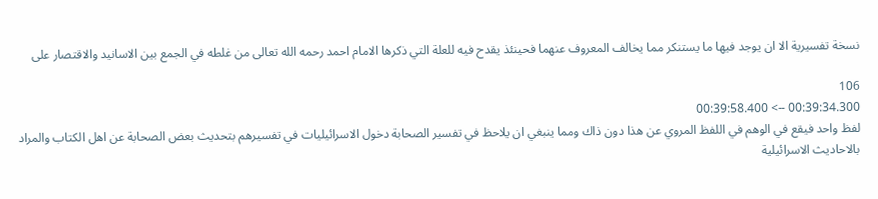نسخة تفسيرية الا ان يوجد فيها ما يستنكر مما يخالف المعروف عنهما فحينئذ يقدح فيه للعلة التي ذكرها الامام احمد رحمه الله تعالى من غلطه في الجمع بين الاسانيد والاقتصار على

106
00:39:34.300 --> 00:39:58.400
لفظ واحد فيقع في الوهم في اللفظ المروي عن هذا دون ذاك ومما ينبغي ان يلاحظ في تفسير الصحابة دخول الاسرائيليات في تفسيرهم بتحديث بعض الصحابة عن اهل الكتاب والمراد بالاحاديث الاسرائيلية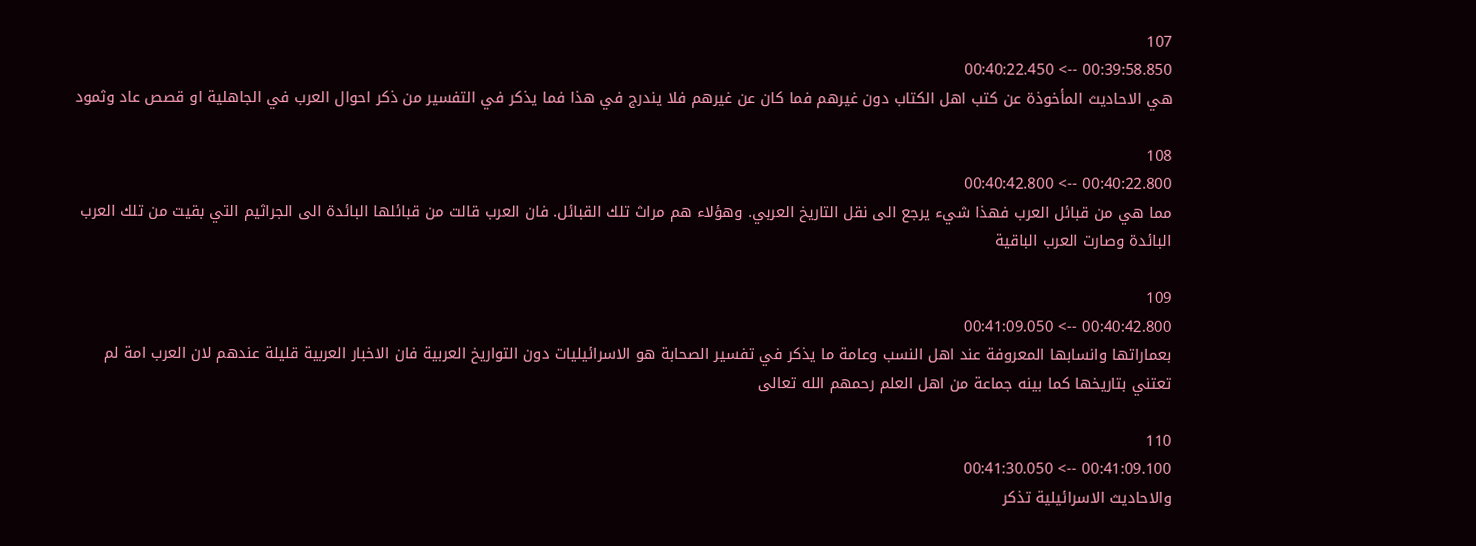107
00:39:58.850 --> 00:40:22.450
هي الاحاديث المأخوذة عن كتب اهل الكتاب دون غيرهم فما كان عن غيرهم فلا يندرج في هذا فما يذكر في التفسير من ذكر احوال العرب في الجاهلية او قصص عاد وثمود

108
00:40:22.800 --> 00:40:42.800
مما هي من قبائل العرب فهذا شيء يرجع الى نقل التاريخ العربي. وهؤلاء هم مراث تلك القبائل. فان العرب قالت من قبائلها البائدة الى الجراثيم التي بقيت من تلك العرب البائدة وصارت العرب الباقية

109
00:40:42.800 --> 00:41:09.050
بعماراتها وانسابها المعروفة عند اهل النسب وعامة ما يذكر في تفسير الصحابة هو الاسرائيليات دون التواريخ العربية فان الاخبار العربية قليلة عندهم لان العرب امة لم تعتني بتاريخها كما بينه جماعة من اهل العلم رحمهم الله تعالى

110
00:41:09.100 --> 00:41:30.050
والاحاديث الاسرائيلية تذكر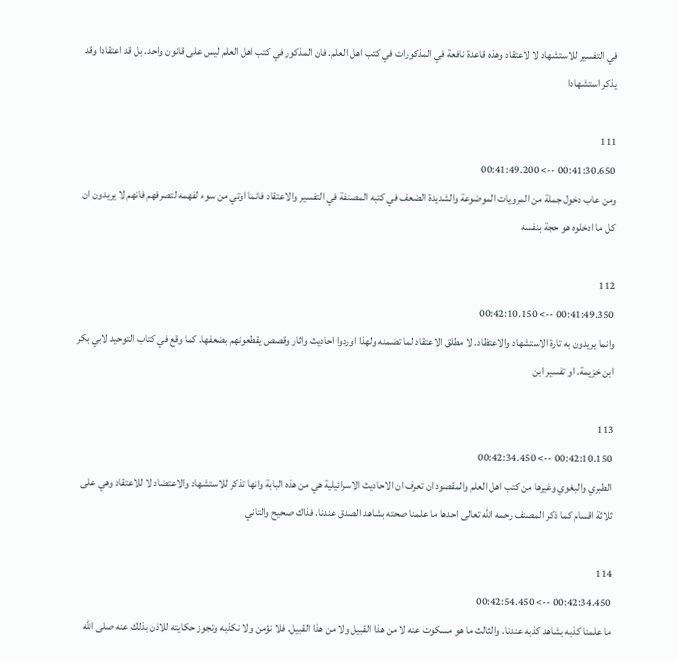في التفسير للاستشهاد لا لاعتقاد وهذه قاعدة نافعة في المذكورات في كتب اهل العلم. فان المذكور في كتب اهل العلم ليس على قانون واحد. بل قد اعتقادا وقد يذكر استشهادا

111
00:41:30.650 --> 00:41:49.200
ومن عاب دخول جملة من المرويات الموضوعة والشديدة الضعف في كتبه المصنفة في التفسير والاعتقاد فانما اوتي من سوء لفهمه لتصرفهم فانهم لا يريدون ان كل ما ادخلوه هو حجة بنفسه

112
00:41:49.350 --> 00:42:10.150
وانما يريدون به تارة الاستشهاد والاعتظاد. لا مطلق الاعتقاد لما تضمنه ولهذا اوردوا احاديث واثار وقصص يقطعونهم بضعفها. كما وقع في كتاب التوحيد لابي بكر ابن خزيمة. او تفسير ابن

113
00:42:10.150 --> 00:42:34.450
الطبري والبغوي وغيرها من كتب اهل العلم والمقصود ان تعرف ان الاحاديث الاسرائيلية هي من هذه البابة وانها تذكر للاستشهاد والاعتضاد لا للاعتقاد وهي على ثلاثة اقسام كما ذكر المصنف رحمه الله تعالى احدها ما علمنا صحته بشاهد الصدق عندنا. فذاك صحيح والتاني

114
00:42:34.450 --> 00:42:54.450
ما علمنا كذبه بشاهد كذبه عندنا. والثالث ما هو مسكوت عنه لا من هذا القبيل ولا من هذا القبيل. فلا نؤمن ولا نكذبه وتجوز حكايته للاذن بذلك عنه صلى الله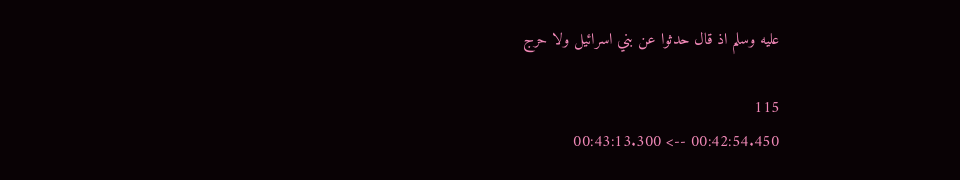عليه وسلم اذ قال حدثوا عن بني اسرائيل ولا حرج

115
00:42:54.450 --> 00:43:13.300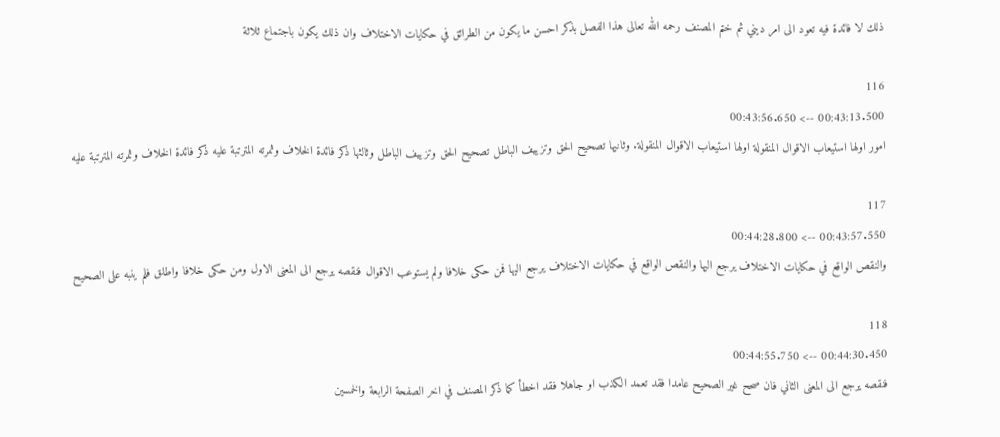ذلك لا فائدة فيه تعود الى امر ديني ثم ختم المصنف رحمه الله تعالى هذا الفصل بذكر احسن ما يكون من الطرائق في حكايات الاختلاف وان ذلك يكون باجتماع ثلاثة

116
00:43:13.500 --> 00:43:56.650
امور اولها استيعاب الاقوال المنقولة اولها استيعاب الاقوال المنقولة. وثانيها تصحيح الحق وتزييف الباطل تصحيح الحق وتزييف الباطل وثالثها ذكر فائدة الخلاف وثمرته المترتبة عليه ذكر فائدة الخلاف وثمرته المترتبة عليه

117
00:43:57.550 --> 00:44:28.800
والنقص الواقع في حكايات الاختلاف يرجع اليها والنقص الواقع في حكايات الاختلاف يرجع اليها فمن حكى خلافا ولم يستوعب الاقوال فنقصه يرجع الى المعنى الاول ومن حكى خلافا واطلق فلم ينبه على الصحيح

118
00:44:30.450 --> 00:44:55.750
فنقصه يرجع الى المعنى الثاني فان صحح غير الصحيح عامدا فقد تعمد الكذب او جاهلا فقد اخطأ كما ذكر المصنف في اخر الصفحة الرابعة والخمسين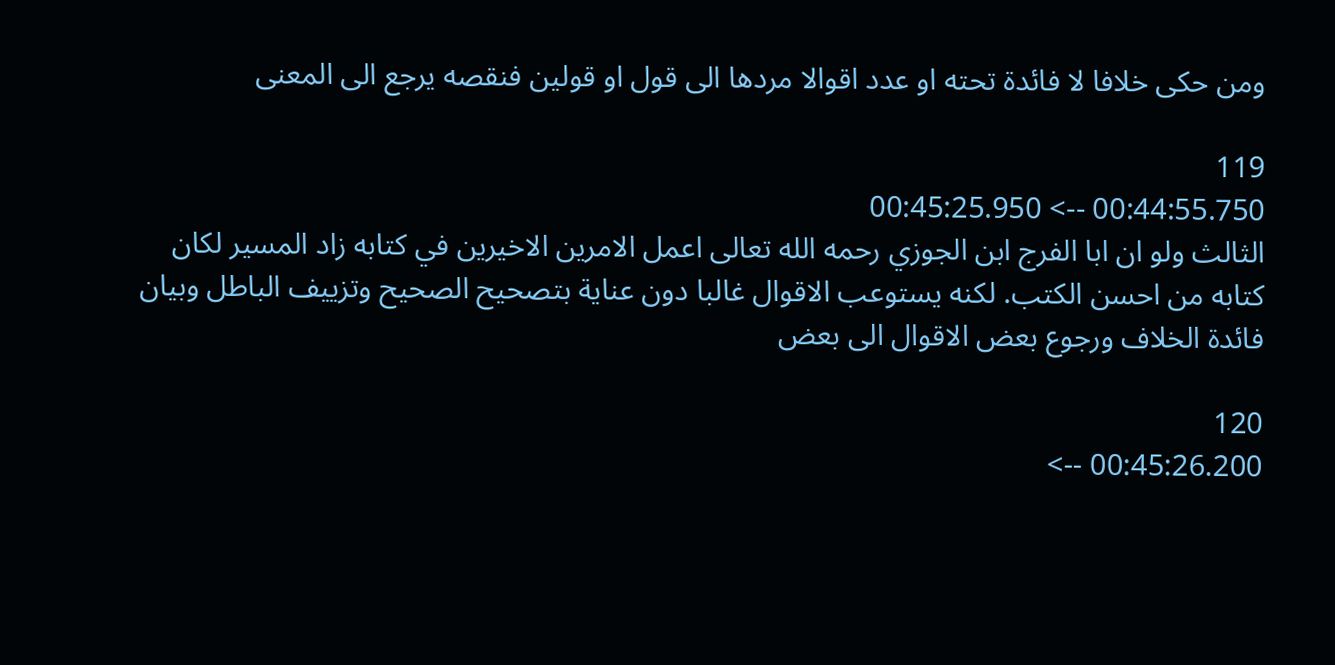ومن حكى خلافا لا فائدة تحته او عدد اقوالا مردها الى قول او قولين فنقصه يرجع الى المعنى

119
00:44:55.750 --> 00:45:25.950
الثالث ولو ان ابا الفرج ابن الجوزي رحمه الله تعالى اعمل الامرين الاخيرين في كتابه زاد المسير لكان كتابه من احسن الكتب. لكنه يستوعب الاقوال غالبا دون عناية بتصحيح الصحيح وتزييف الباطل وبيان فائدة الخلاف ورجوع بعض الاقوال الى بعض

120
00:45:26.200 -->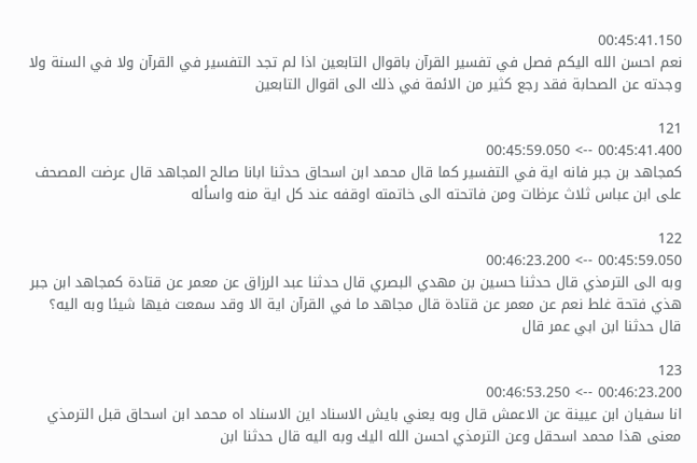00:45:41.150
نعم احسن الله اليكم فصل في تفسير القرآن باقوال التابعين اذا لم تجد التفسير في القرآن ولا في السنة ولا وجدته عن الصحابة فقد رجع كثير من الائمة في ذلك الى اقوال التابعين

121
00:45:41.400 --> 00:45:59.050
كمجاهد بن جبر فانه اية في التفسير كما قال محمد ابن اسحاق حدثنا ابانا صالح المجاهد قال عرضت المصحف على ابن عباس ثلاث عرظات ومن فاتحته الى خاتمته اوقفه عند كل اية منه واسأله

122
00:45:59.050 --> 00:46:23.200
وبه الى الترمذي قال حدثنا حسين بن مهدي البصري قال حدثنا عبد الرزاق عن معمر عن قتادة كمجاهد ابن جبر هذي فتحة غلط نعم عن معمر عن قتادة قال مجاهد ما في القرآن اية الا وقد سمعت فيها شيئا وبه اليه؟ قال حدثنا ابن ابي عمر قال

123
00:46:23.200 --> 00:46:53.250
انا سفيان ابن عيينة عن الاعمش قال وبه يعني بايش الاسناد اين الاسناد اه محمد ابن اسحاق قبل الترمذي معنى هذا محمد اسحقل وعن الترمذي احسن الله اليك وبه اليه قال حدثنا ابن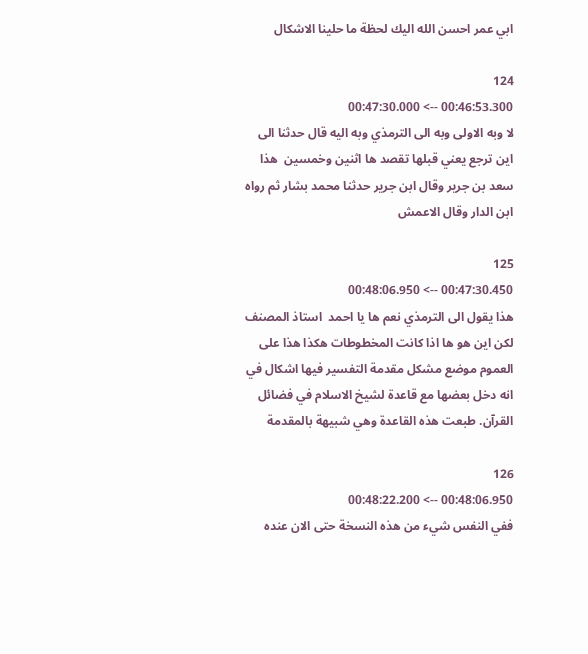ابي عمر احسن الله اليك لحظة ما حلينا الاشكال

124
00:46:53.300 --> 00:47:30.000
لا وبه الاولى وبه الى الترمذي وبه اليه قال حدثنا الى اين ترجع يعني قبلها تقصد ها اثنين وخمسين  هذا سعد بن جرير وقال ابن جرير حدثنا محمد بشار ثم رواه ابن الدار وقال الاعمش

125
00:47:30.450 --> 00:48:06.950
هذا يقول الى الترمذي نعم ها يا احمد  استاذ المصنف لكن اين هو ها اذا كانت المخطوطات هكذا هذا على العموم موضع مشكل مقدمة التفسير فيها اشكال في انه دخل بعضها مع قاعدة لشيخ الاسلام في فضائل القرآن. طبعت هذه القاعدة وهي شبيهة بالمقدمة

126
00:48:06.950 --> 00:48:22.200
ففي النفس شيء من هذه النسخة حتى الان عنده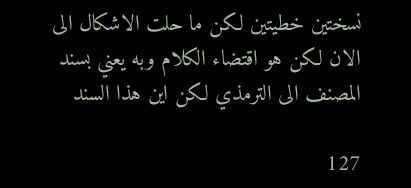نسختين خطيتين لكن ما حلت الاشكال الى الان لكن هو اقتضاء الكلام وبه يعني بسند المصنف الى الترمذي لكن اين هذا السند

127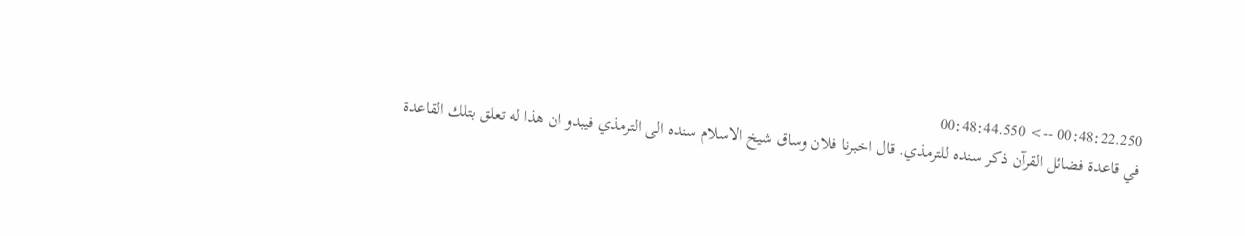00:48:22.250 --> 00:48:44.550
في قاعدة فضائل القرآن ذكر سنده للترمذي. قال اخبرنا فلان وساق شيخ الاسلام سنده الى الترمذي فيبدو ان هذا له تعلق بتلك القاعدة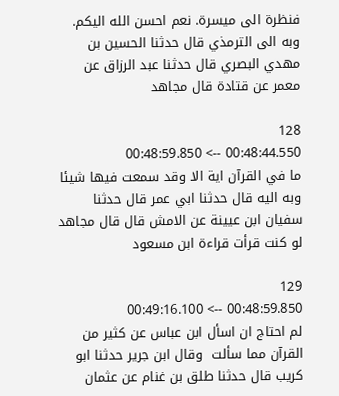فنظرة الى ميسرة. نعم احسن الله اليكم. وبه الى الترمذي قال حدثنا الحسين بن مهدي البصري قال حدثنا عبد الرزاق عن معمر عن قتادة قال مجاهد

128
00:48:44.550 --> 00:48:59.850
ما في القرآن اية الا وقد سمعت فيها شيئا وبه اليه قال حدثنا ابي عمر قال حدثنا سفيان ابن عيينة عن الامش قال قال مجاهد لو كنت قرأت قراءة ابن مسعود

129
00:48:59.850 --> 00:49:16.100
لم احتاج ان اسأل ابن عباس عن كثير من القرآن مما سألت  وقال ابن جرير حدثنا ابو كريب قال حدثنا طلق بن غنام عن عثمان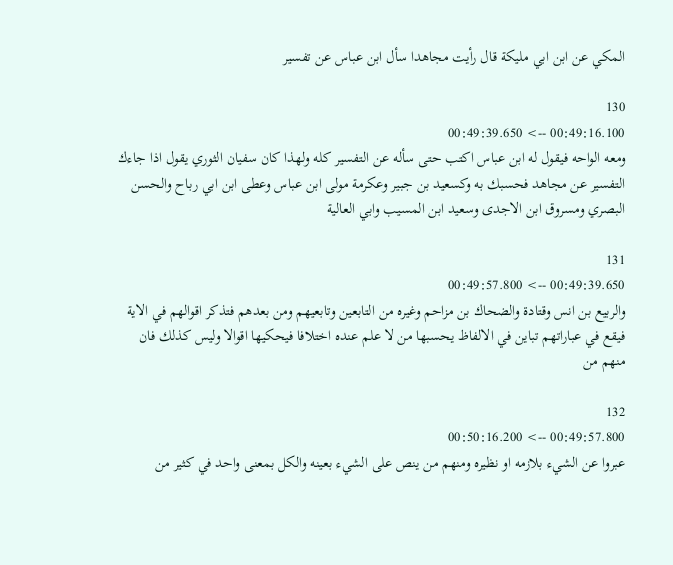المكي عن ابن ابي مليكة قال رأيت مجاهدا سأل ابن عباس عن تفسير

130
00:49:16.100 --> 00:49:39.650
ومعه الواحه فيقول له ابن عباس اكتب حتى سأله عن التفسير كله ولهذا كان سفيان الثوري يقول اذا جاءك التفسير عن مجاهد فحسبك به وكسعيد بن جبير وعكرمة مولى ابن عباس وعطى ابن ابي رباح والحسن البصري ومسروق ابن الاجدى وسعيد ابن المسيب وابي العالية

131
00:49:39.650 --> 00:49:57.800
والربيع بن انس وقتادة والضحاك بن مزاحم وغيره من التابعين وتابعيهم ومن بعدهم فتذكر اقوالهم في الاية فيقع في عباراتهم تباين في الالفاظ يحسبها من لا علم عنده اختلافا فيحكيها اقوالا وليس كذلك فان منهم من

132
00:49:57.800 --> 00:50:16.200
عبروا عن الشيء بلازمه او نظيره ومنهم من ينص على الشيء بعينه والكل بمعنى واحد في كثير من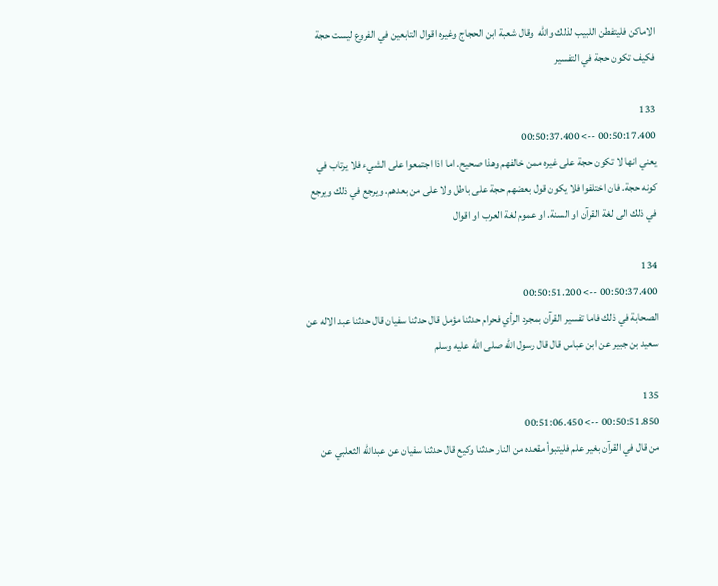الاماكن فليتفطن اللبيب لذلك والله  وقال شعبة ابن الحجاج وغيره اقوال التابعين في الفروع ليست حجة فكيف تكون حجة في التفسير

133
00:50:17.400 --> 00:50:37.400
يعني انها لا تكون حجة على غيره ممن خالفهم وهذا صحيح. اما اذا اجتمعوا على الشيء فلا يرتاب في كونه حجة. فان اختلفوا فلا يكون قول بعضهم حجة على باطل ولا على من بعدهم. ويرجع في ذلك ويرجع في ذلك الى لغة القرآن او السنة. او عموم لغة العرب او اقوال

134
00:50:37.400 --> 00:50:51.200
الصحابة في ذلك فاما تفسير القرآن بمجرد الرأي فحرام حدثنا مؤمل قال حدثنا سفيان قال حدثنا عبد الاله عن سعيد بن جبير عن ابن عباس قال قال رسول الله صلى الله عليه وسلم

135
00:50:51.850 --> 00:51:06.450
من قال في القرآن بغير علم فليتبوأ مقعده من النار حدثنا وكيع قال حدثنا سفيان عن عبدالله الثعلبي عن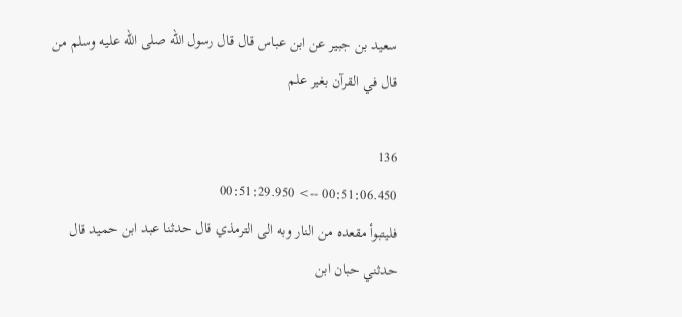سعيد بن جبير عن ابن عباس قال قال رسول الله صلى الله عليه وسلم من قال في القرآن بغير علم

136
00:51:06.450 --> 00:51:29.950
فليتبوأ مقعده من النار وبه الى الترمذي قال حدثنا عبد ابن حميد قال حدثني حبان ابن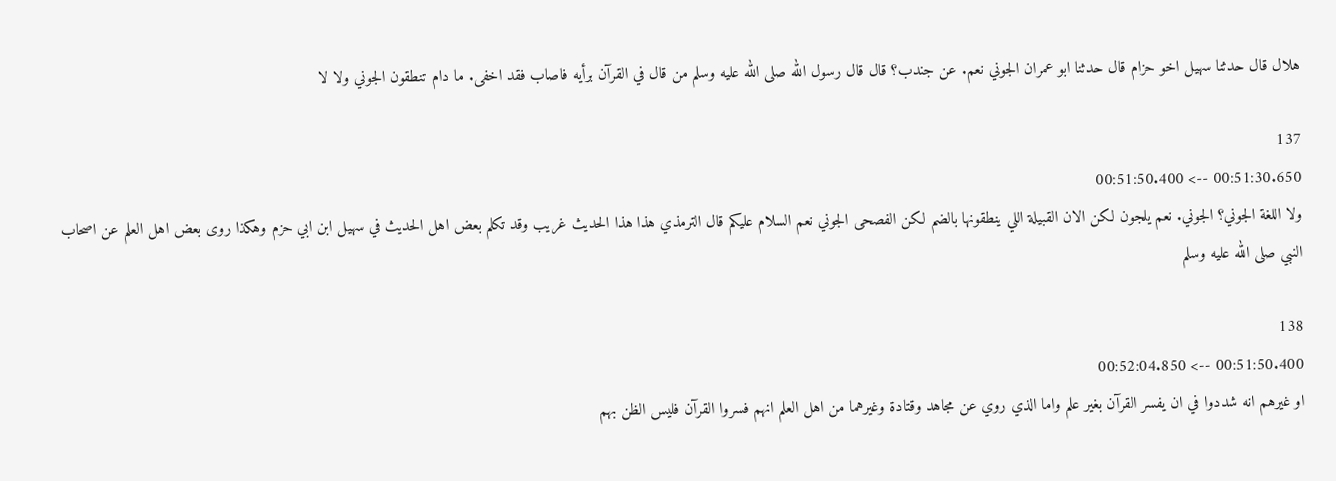هلال قال حدثنا سهيل اخو حزام قال حدثنا ابو عمران الجوني نعم. عن جندب؟ قال قال رسول الله صلى الله عليه وسلم من قال في القرآن برأيه فاصاب فقد اخفى. ما دام تنطقون الجوني ولا لا

137
00:51:30.650 --> 00:51:50.400
ولا اللغة الجوني؟ الجوني. نعم يلجون لكن الان القبيلة اللي ينطقونها بالضم لكن الفصحى الجوني نعم السلام عليكم قال الترمذي هذا هذا الحديث غريب وقد تكلم بعض اهل الحديث في سهيل ابن ابي حزم وهكذا روى بعض اهل العلم عن اصحاب النبي صلى الله عليه وسلم

138
00:51:50.400 --> 00:52:04.850
او غيرهم انه شددوا في ان يفسر القرآن بغير علم واما الذي روي عن مجاهد وقتادة وغيرهما من اهل العلم انهم فسروا القرآن فليس الظن بهم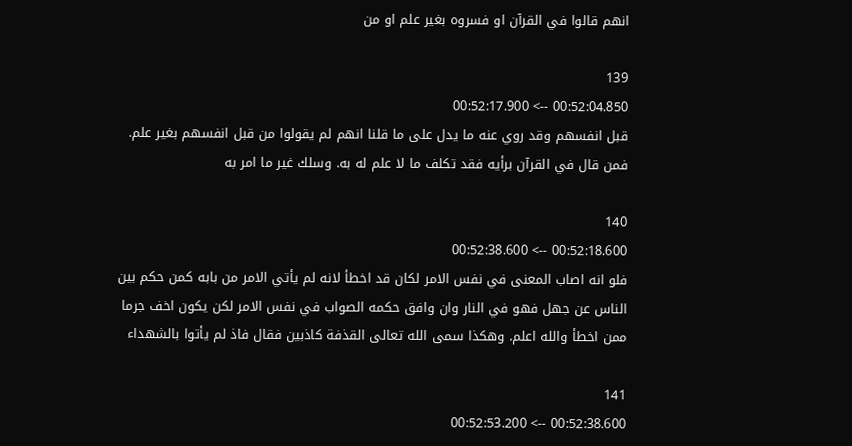انهم قالوا في القرآن او فسروه بغير علم او من

139
00:52:04.850 --> 00:52:17.900
قبل انفسهم وقد روي عنه ما يدل على ما قلنا انهم لم يقولوا من قبل انفسهم بغير علم. فمن قال في القرآن برأيه فقد تكلف ما لا علم له به. وسلك غير ما امر به

140
00:52:18.600 --> 00:52:38.600
فلو انه اصاب المعنى في نفس الامر لكان قد اخطأ لانه لم يأتي الامر من بابه كمن حكم بين الناس عن جهل فهو في النار وان وافق حكمه الصواب في نفس الامر لكن يكون اخف جرما ممن اخطأ والله اعلم. وهكذا سمى الله تعالى القذفة كاذبين فقال فاذ لم يأتوا بالشهداء

141
00:52:38.600 --> 00:52:53.200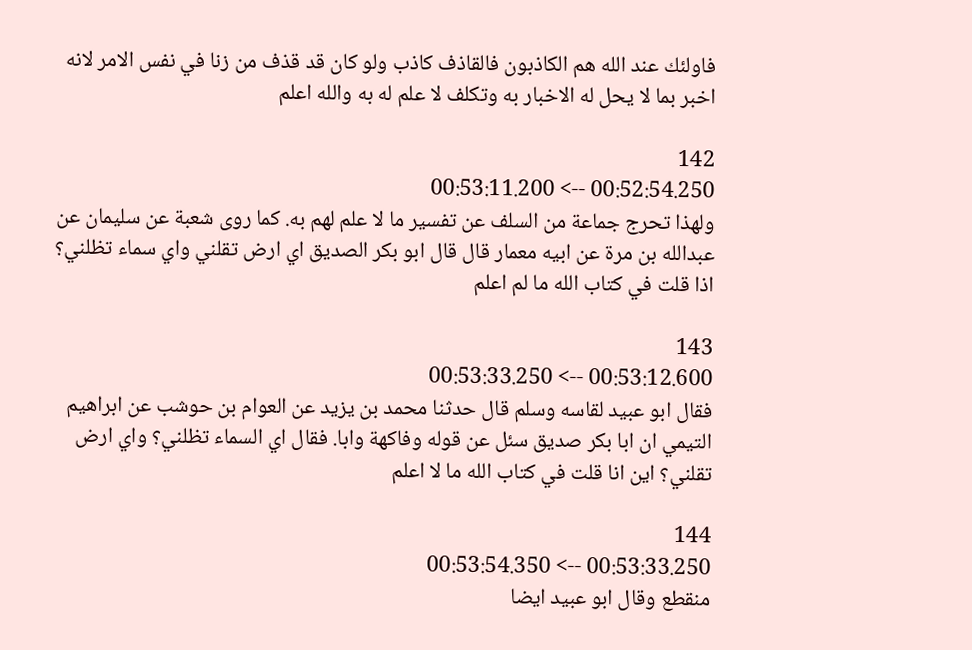فاولئك عند الله هم الكاذبون فالقاذف كاذب ولو كان قد قذف من زنا في نفس الامر لانه اخبر بما لا يحل له الاخبار به وتكلف لا علم له به والله اعلم

142
00:52:54.250 --> 00:53:11.200
ولهذا تحرج جماعة من السلف عن تفسير ما لا علم لهم به. كما روى شعبة عن سليمان عن عبدالله بن مرة عن ابيه معمار قال قال ابو بكر الصديق اي ارض تقلني واي سماء تظلني؟ اذا قلت في كتاب الله ما لم اعلم

143
00:53:12.600 --> 00:53:33.250
فقال ابو عبيد لقاسه وسلم قال حدثنا محمد بن يزيد عن العوام بن حوشب عن ابراهيم التيمي ان ابا بكر صديق سئل عن قوله وفاكهة وابا. فقال اي السماء تظلني؟ واي ارض تقلني؟ اين انا قلت في كتاب الله ما لا اعلم

144
00:53:33.250 --> 00:53:54.350
منقطع وقال ابو عبيد ايضا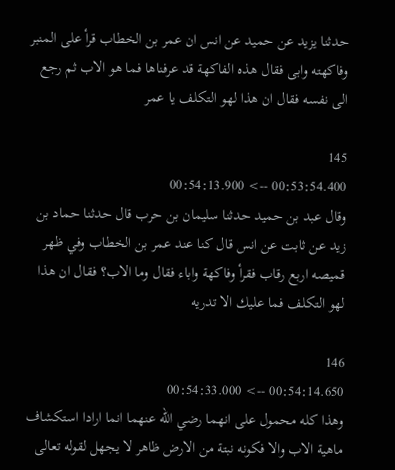حدثنا يزيد عن حميد عن انس ان عمر بن الخطاب قرأ على المنبر وفاكهته وابى فقال هذه الفاكهة قد عرفناها فما هو الاب ثم رجع الى نفسه فقال ان هذا لهو التكلف يا عمر

145
00:53:54.400 --> 00:54:13.900
وقال عبد بن حميد حدثنا سليمان بن حرب قال حدثنا حماد بن زيد عن ثابت عن انس قال كنا عند عمر بن الخطاب وفي ظهر قميصه اربع رقاب فقرأ وفاكهة واباء فقال وما الاب؟ فقال ان هذا لهو التكلف فما عليك الا تدريه

146
00:54:14.650 --> 00:54:33.000
وهذا كله محمول على انهما رضي الله عنهما انما ارادا استكشاف ماهية الاب والا فكونه نبتة من الارض ظاهر لا يجهل لقوله تعالى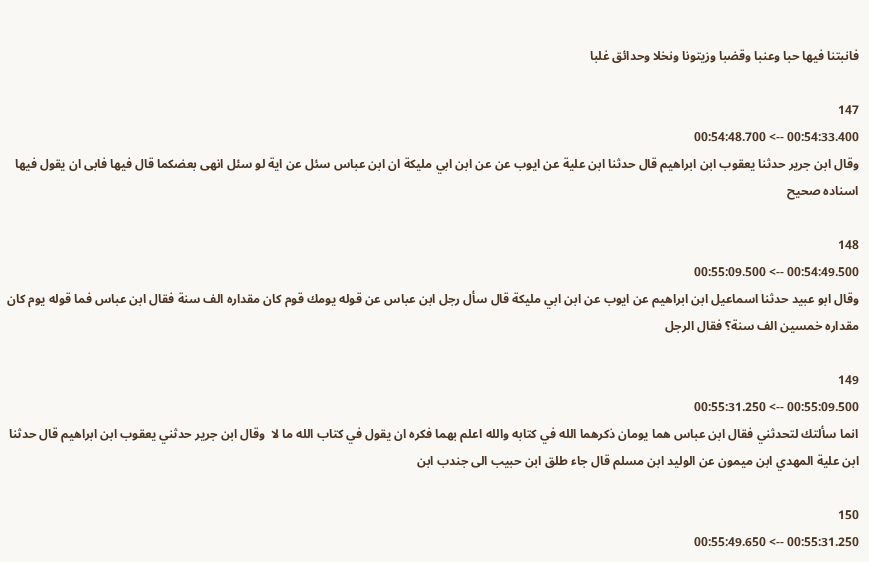فانبتنا فيها حبا وعنبا وقضبا وزيتونا ونخلا وحدائق غلبا

147
00:54:33.400 --> 00:54:48.700
وقال ابن جرير حدثنا يعقوب ابن ابراهيم قال حدثنا ابن علية عن ايوب عن عن ابن ابي مليكة ان ابن عباس سئل عن اية لو سئل انهى بعضكما قال فيها فابى ان يقول فيها اسناده صحيح

148
00:54:49.500 --> 00:55:09.500
وقال ابو عبيد حدثنا اسماعيل ابن ابراهيم عن ايوب عن ابن ابي مليكة قال سأل رجل ابن عباس عن قوله يومك قوم كان مقداره الف سنة فقال ابن عباس فما قوله يوم كان مقداره خمسين الف سنة؟ فقال الرجل

149
00:55:09.500 --> 00:55:31.250
انما سألتك لتحدثني فقال ابن عباس هما يومان ذكرهما الله في كتابه والله اعلم بهما فكره ان يقول في كتاب الله ما لا  وقال ابن جرير حدثني يعقوب ابن ابراهيم قال حدثنا ابن علية المهدي ابن ميمون عن الوليد ابن مسلم قال جاء طلق ابن حبيب الى جندب ابن

150
00:55:31.250 --> 00:55:49.650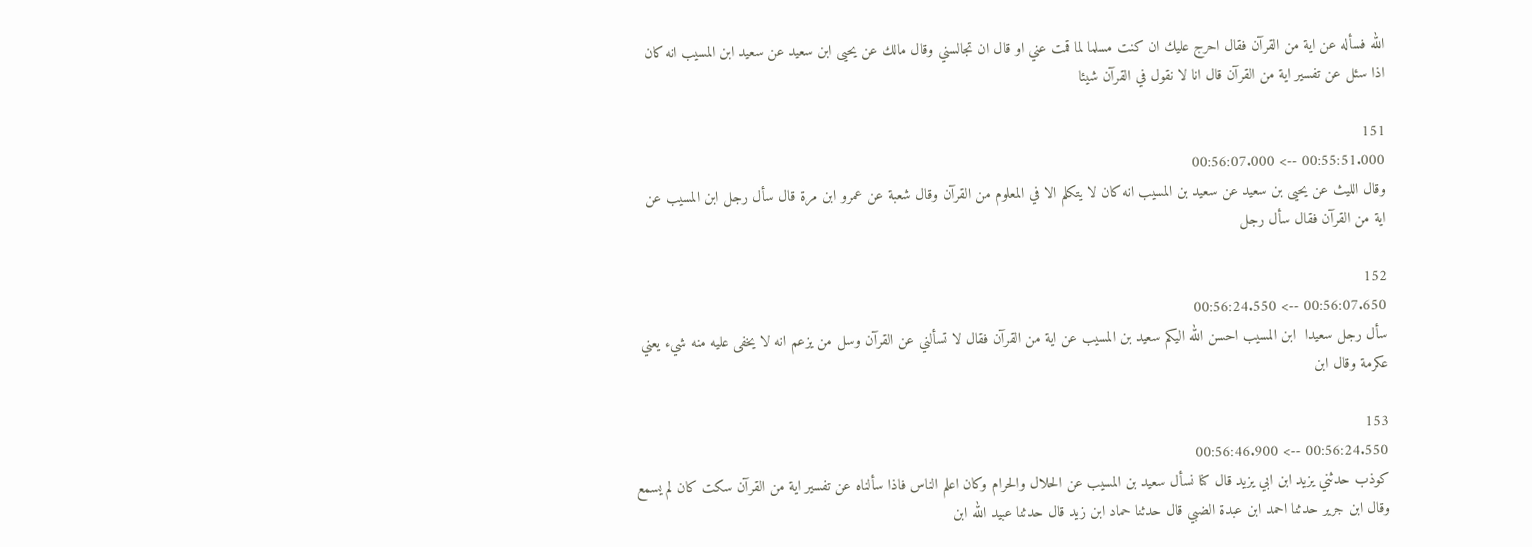الله فسأله عن اية من القرآن فقال احرج عليك ان كنت مسلما لما قمت عني او قال ان تجالسني وقال مالك عن يحيى ابن سعيد عن سعيد ابن المسيب انه كان اذا سئل عن تفسير اية من القرآن قال انا لا نقول في القرآن شيئا

151
00:55:51.000 --> 00:56:07.000
وقال الليث عن يحيى بن سعيد عن سعيد بن المسيب انه كان لا يتكلم الا في المعلوم من القرآن وقال شعبة عن عمرو ابن مرة قال سأل رجل ابن المسيب عن اية من القرآن فقال سأل رجل

152
00:56:07.650 --> 00:56:24.550
سأل رجل سعيدا  ابن المسيب احسن الله اليكم سعيد بن المسيب عن اية من القرآن فقال لا تسألني عن القرآن وسل من يزعم انه لا يخفى عليه منه شيء يعني عكرمة وقال ابن

153
00:56:24.550 --> 00:56:46.900
كوذب حدثني يزيد ابن ابي يزيد قال كنا نسأل سعيد بن المسيب عن الحلال والحرام وكان اعلم الناس فاذا سألناه عن تفسير اية من القرآن سكت كان لم يسمع وقال ابن جرير حدثنا احمد ابن عبدة الضبي قال حدثنا حماد ابن زيد قال حدثنا عبيد الله ابن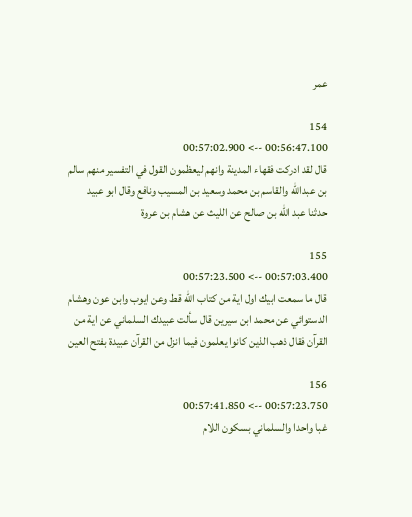عمر

154
00:56:47.100 --> 00:57:02.900
قال لقد ادركت فقهاء المدينة وانهم ليعظمون القول في التفسير منهم سالم بن عبدالله والقاسم بن محمد وسعيد بن المسيب ونافع وقال ابو عبيد حدثنا عبد الله بن صالح عن الليث عن هشام بن عروة

155
00:57:03.400 --> 00:57:23.500
قال ما سمعت ابيك اول اية من كتاب الله قط وعن ايوب وابن عون وهشام الدستوائي عن محمد ابن سيرين قال سألت عبيدك السلماني عن اية من القرآن فقال ذهب الذين كانوا يعلمون فيما انزل من القرآن عبيدة بفتح العين

156
00:57:23.750 --> 00:57:41.850
غبا واحدا والسلماني بسكون اللام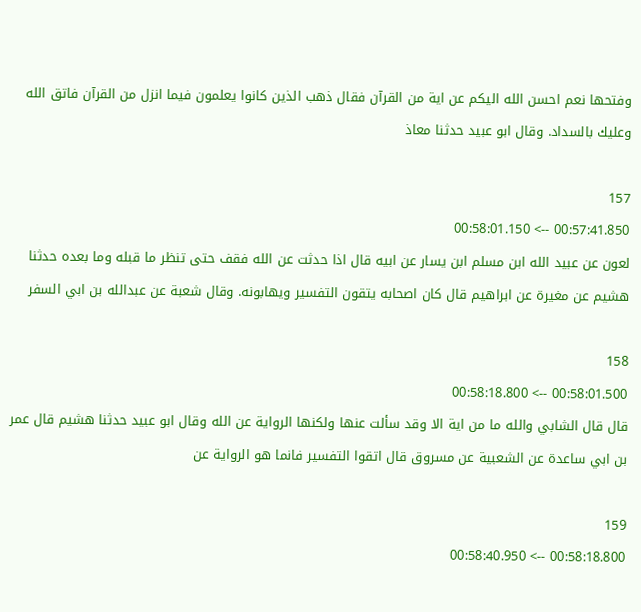وفتحها نعم احسن الله اليكم عن اية من القرآن فقال ذهب الذين كانوا يعلمون فيما انزل من القرآن فاتق الله وعليك بالسداد. وقال ابو عبيد حدثنا معاذ

157
00:57:41.850 --> 00:58:01.150
لعون عن عبيد الله ابن مسلم ابن يسار عن ابيه قال اذا حدثت عن الله فقف حتى تنظر ما قبله وما بعده حدثنا هشيم عن مغيرة عن ابراهيم قال كان اصحابه يتقون التفسير ويهابونه. وقال شعبة عن عبدالله بن ابي السفر

158
00:58:01.500 --> 00:58:18.800
قال قال الشابي والله ما من اية الا وقد سألت عنها ولكنها الرواية عن الله وقال ابو عبيد حدثنا هشيم قال عمر بن ابي ساعدة عن الشعبية عن مسروق قال اتقوا التفسير فانما هو الرواية عن

159
00:58:18.800 --> 00:58:40.950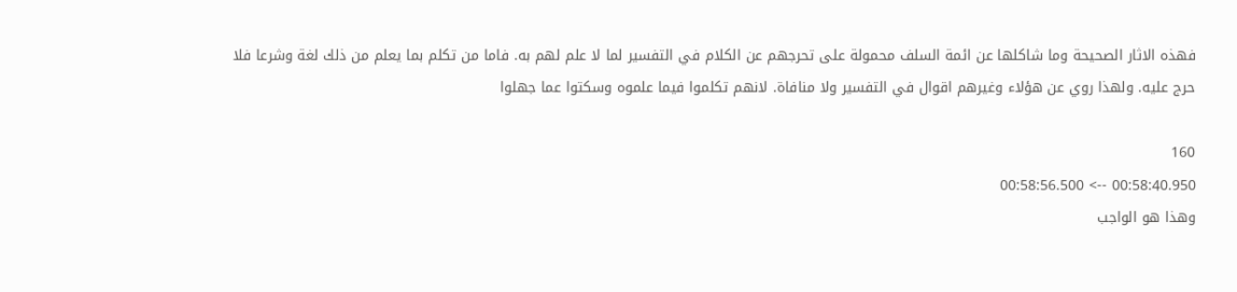فهذه الاثار الصحيحة وما شاكلها عن ائمة السلف محمولة على تحرجهم عن الكلام في التفسير لما لا علم لهم به. فاما من تكلم بما يعلم من ذلك لغة وشرعا فلا حرج عليه. ولهذا روي عن هؤلاء وغيرهم اقوال في التفسير ولا منافاة. لانهم تكلموا فيما علموه وسكتوا عما جهلوا

160
00:58:40.950 --> 00:58:56.500
وهذا هو الواجب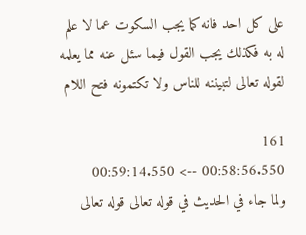على كل احد فانه كما يجب السكوت عما لا علم له به فكذلك يجب القول فيما سئل عنه مما يعلمه لقوله تعالى لتبيننه للناس ولا تكتمونه فتح اللام

161
00:58:56.550 --> 00:59:14.550
ولما جاء في الحديث في قوله تعالى قوله تعالى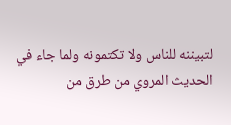لتبيننه للناس ولا تكتمونه ولما جاء في الحديث المروي من طرق من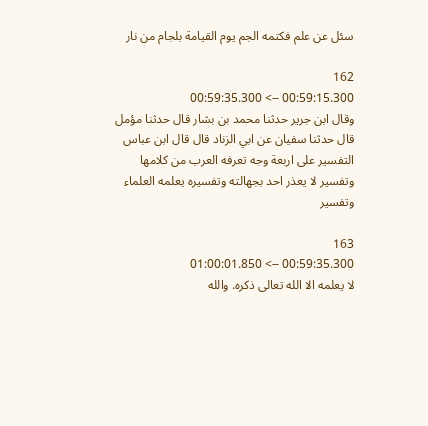سئل عن علم فكتمه الجم يوم القيامة بلجام من نار

162
00:59:15.300 --> 00:59:35.300
وقال ابن جرير حدثنا محمد بن بشار قال حدثنا مؤمل قال حدثنا سفيان عن ابي الزناد قال قال ابن عباس التفسير على اربعة وجه تعرفه العرب من كلامها وتفسير لا يعذر احد بجهالته وتفسيره يعلمه العلماء وتفسير

163
00:59:35.300 --> 01:00:01.850
لا يعلمه الا الله تعالى ذكره. والله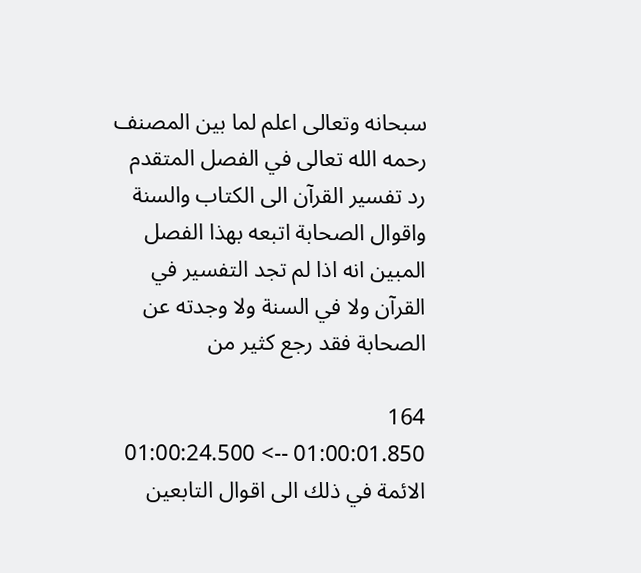سبحانه وتعالى اعلم لما بين المصنف رحمه الله تعالى في الفصل المتقدم رد تفسير القرآن الى الكتاب والسنة واقوال الصحابة اتبعه بهذا الفصل المبين انه اذا لم تجد التفسير في القرآن ولا في السنة ولا وجدته عن الصحابة فقد رجع كثير من

164
01:00:01.850 --> 01:00:24.500
الائمة في ذلك الى اقوال التابعين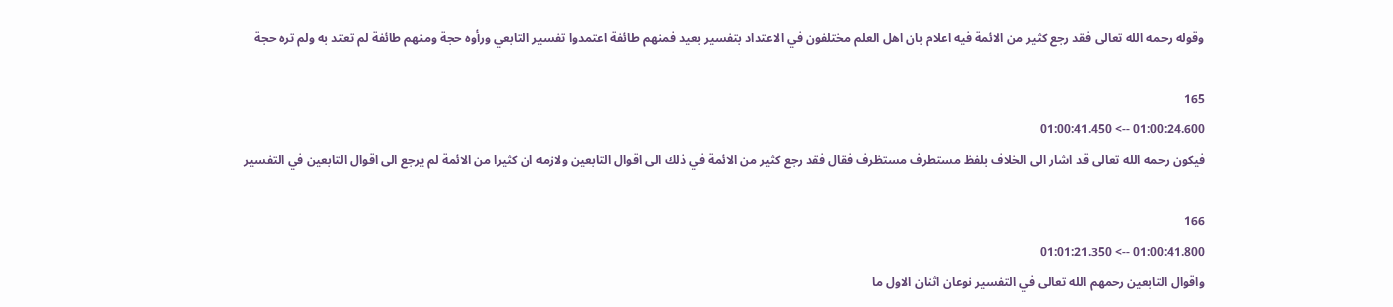وقوله رحمه الله تعالى فقد رجع كثير من الائمة فيه اعلام بان اهل العلم مختلفون في الاعتداد بتفسير بعيد فمنهم طائفة اعتمدوا تفسير التابعي ورأوه حجة ومنهم طائفة لم تعتد به ولم تره حجة

165
01:00:24.600 --> 01:00:41.450
فيكون رحمه الله تعالى قد اشار الى الخلاف بلفظ مستطرف مستظرف فقال فقد رجع كثير من الائمة في ذلك الى اقوال التابعين ولازمه ان كثيرا من الائمة لم يرجع الى اقوال التابعين في التفسير

166
01:00:41.800 --> 01:01:21.350
واقوال التابعين رحمهم الله تعالى في التفسير نوعان اثنان الاول ما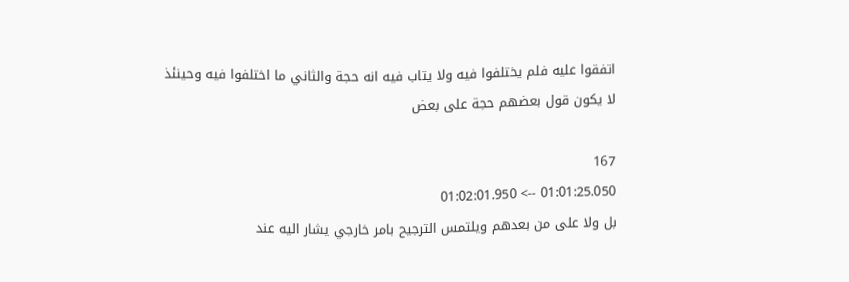اتفقوا عليه فلم يختلفوا فيه ولا يتاب فيه انه حجة والثاني ما اختلفوا فيه وحينئذ لا يكون قول بعضهم حجة على بعض

167
01:01:25.050 --> 01:02:01.950
بل ولا على من بعدهم ويلتمس الترجيح بامر خارجي يشار اليه عند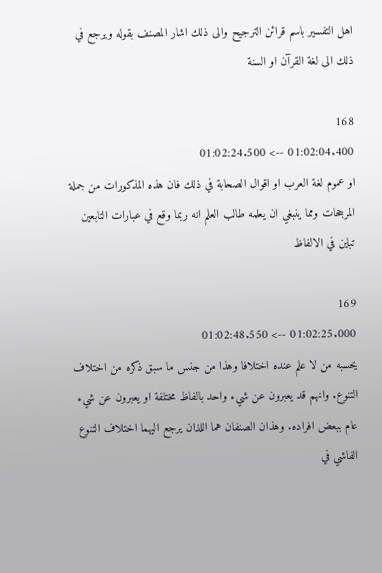اهل التفسير باسم قرائن الترجيح والى ذلك اشار المصنف بقوله ويرجع في ذلك الى لغة القرآن او السنة

168
01:02:04.400 --> 01:02:24.500
او عموم لغة العرب او اقوال الصحابة في ذلك فان هذه المذكورات من جملة المرجحات ومما ينبغي ان يعلمه طالب العلم انه ربما وقع في عبارات التابعين تباين في الالفاظ

169
01:02:25.000 --> 01:02:48.550
يحسبه من لا علم عنده اختلافا وهذا من جنس ما سبق ذكره من اختلاف التنوع. وانهم قد يعبرون عن شيء واحد بالفاظ مختلفة او يعبرون عن شيء عام ببعض افراده. وهذان الصنفان هما اللذان يرجع اليهما اختلاف التنوع الفاشي في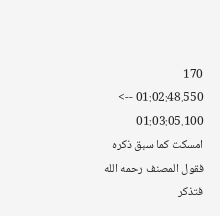170
01:02:48.550 --> 01:03:05.100
امسكت كما سبق ذكره فقول المصنف رحمه الله فتذكر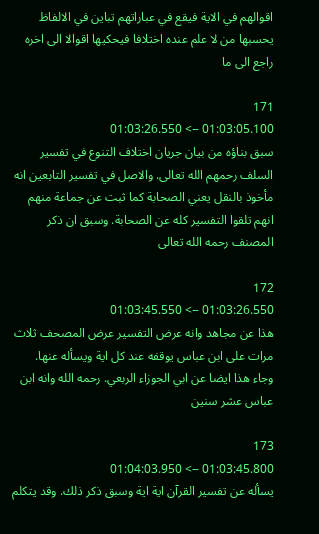اقوالهم في الاية فيقع في عباراتهم تباين في الالفاظ يحسبها من لا علم عنده اختلافا فيحكيها اقوالا الى اخره راجع الى ما

171
01:03:05.100 --> 01:03:26.550
سبق بناؤه من بيان جريان اختلاف التنوع في تفسير السلف رحمهم الله تعالى. والاصل في تفسير التابعين انه مأخوذ بالنقل يعني الصحابة كما ثبت عن جماعة منهم انهم تلقوا التفسير كله عن الصحابة. وسبق ان ذكر المصنف رحمه الله تعالى

172
01:03:26.550 --> 01:03:45.550
هذا عن مجاهد وانه عرض التفسير عرض المصحف ثلاث مرات على ابن عباس يوقفه عند كل اية ويسأله عنها. وجاء هذا ايضا عن ابي الجوزاء الربعي. رحمه الله وانه ابن عباس عشر سنين

173
01:03:45.800 --> 01:04:03.950
يسأله عن تفسير القرآن اية اية وسبق ذكر ذلك. وقد يتكلم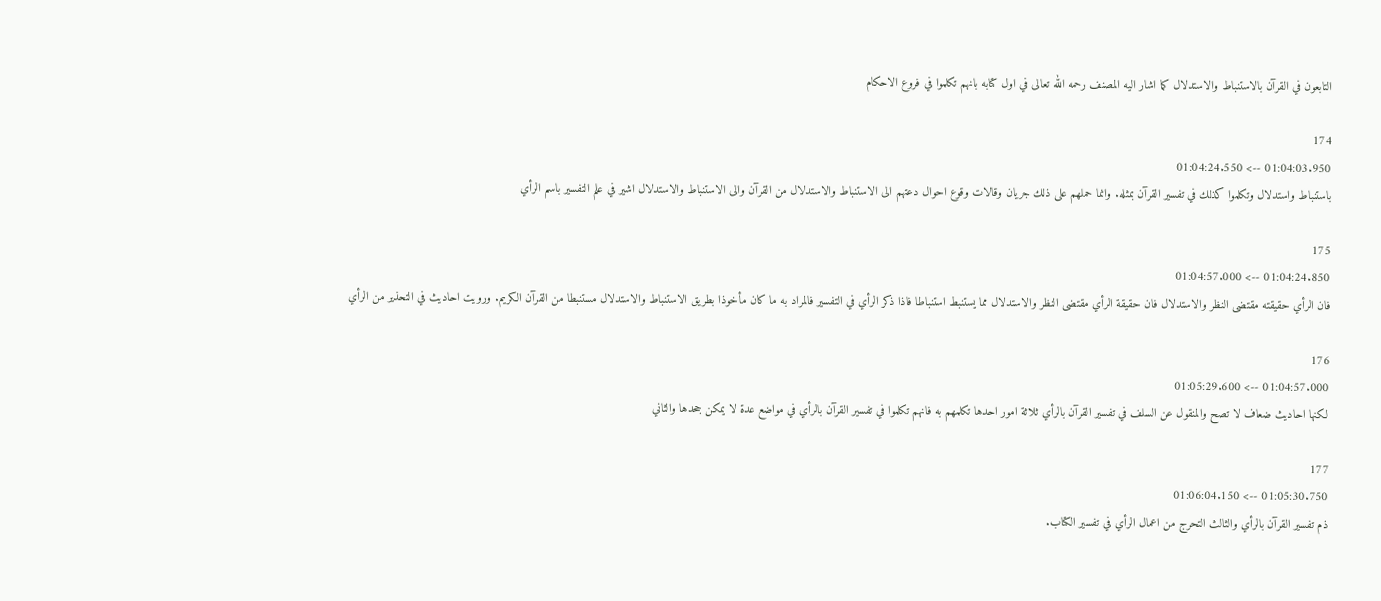التابعون في القرآن بالاستنباط والاستدلال كما اشار اليه المصنف رحمه الله تعالى في اول كتابه بانهم تكلموا في فروع الاحكام

174
01:04:03.950 --> 01:04:24.550
باستنباط واستدلال وتكلموا كذلك في تفسير القرآن بمثله. وانما حملهم على ذلك جريان وقالات وقوع احوال دعتهم الى الاستنباط والاستدلال من القرآن والى الاستنباط والاستدلال اشير في علم التفسير باسم الرأي

175
01:04:24.850 --> 01:04:57.000
فان الرأي حقيقته مقتضى النظر والاستدلال فان حقيقة الرأي مقتضى النظر والاستدلال مما يستنبط استنباطا فاذا ذكر الرأي في التفسير فالمراد به ما كان مأخوذا بطريق الاستنباط والاستدلال مستنبطا من القرآن الكريم. ورويت احاديث في التحذير من الرأي

176
01:04:57.000 --> 01:05:29.600
لكنها احاديث ضعاف لا تصح والمنقول عن السلف في تفسير القرآن بالرأي ثلاثة امور احدها تكلمهم به فانهم تكلموا في تفسير القرآن بالرأي في مواضع عدة لا يمكن جحدها والثاني

177
01:05:30.750 --> 01:06:04.150
ذم تفسير القرآن بالرأي والثالث التحرج من اعمال الرأي في تفسير الكتاب.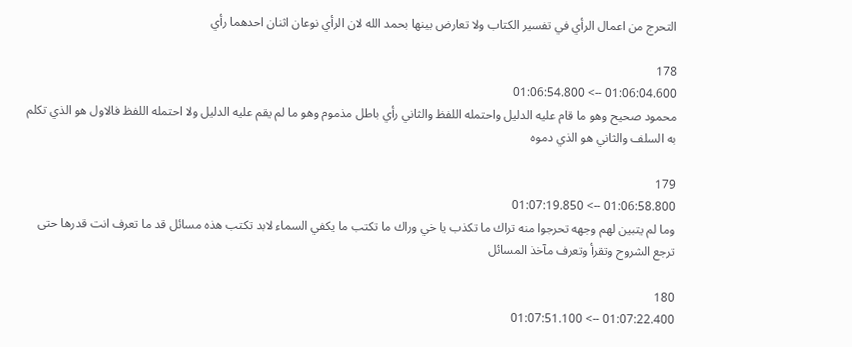التحرج من اعمال الرأي في تفسير الكتاب ولا تعارض بينها بحمد الله لان الرأي نوعان اثنان احدهما رأي

178
01:06:04.600 --> 01:06:54.800
محمود صحيح وهو ما قام عليه الدليل واحتمله اللفظ والثاني رأي باطل مذموم وهو ما لم يقم عليه الدليل ولا احتمله اللفظ فالاول هو الذي تكلم به السلف والثاني هو الذي دموه

179
01:06:58.800 --> 01:07:19.850
وما لم يتبين لهم وجهه تحرجوا منه تراك ما تكذب يا خي وراك ما تكتب ما يكفي السماء لابد تكتب هذه مسائل قد ما تعرف انت قدرها حتى ترجع الشروح وتقرأ وتعرف مآخذ المسائل

180
01:07:22.400 --> 01:07:51.100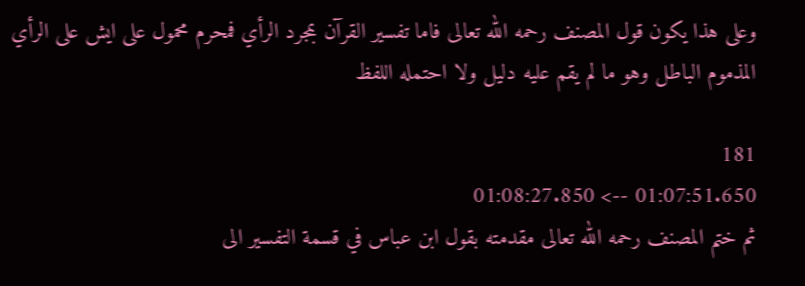وعلى هذا يكون قول المصنف رحمه الله تعالى فاما تفسير القرآن بمجرد الرأي فمحرم محمول على ايش على الرأي المذموم الباطل وهو ما لم يقم عليه دليل ولا احتمله اللفظ

181
01:07:51.650 --> 01:08:27.850
ثم ختم المصنف رحمه الله تعالى مقدمته بقول ابن عباس في قسمة التفسير الى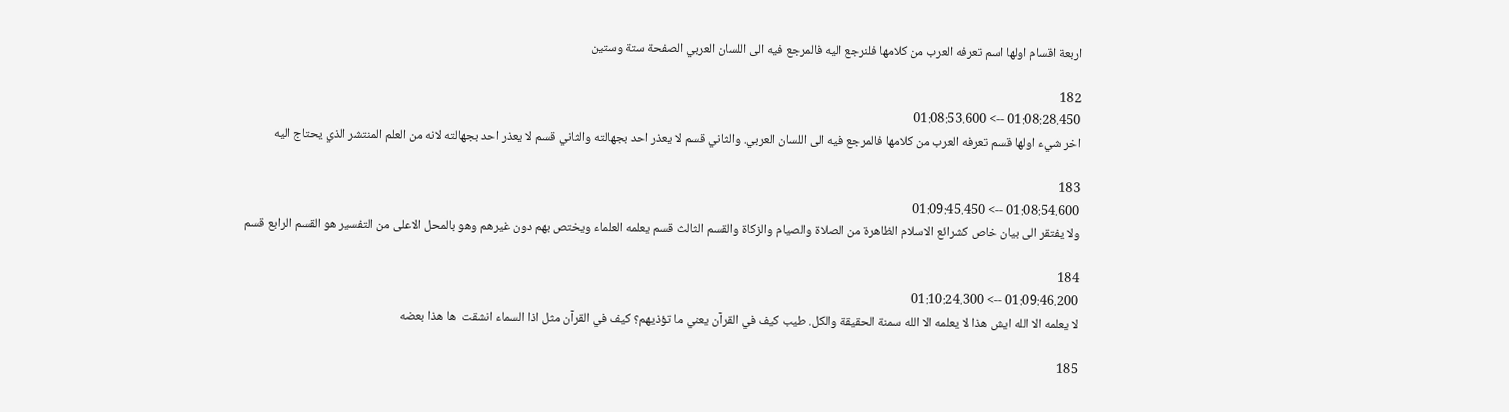اربعة اقسام اولها اسم تعرفه العرب من كلامها فلنرجع اليه فالمرجع فيه الى اللسان العربي الصفحة ستة وستين

182
01:08:28.450 --> 01:08:53.600
اخر شيء اولها قسم تعرفه العرب من كلامها فالمرجع فيه الى اللسان العربي. والثاني قسم لا يعذر احد بجهالته والثاني قسم لا يعذر احد بجهالته لانه من العلم المنتشر الذي يحتاج اليه

183
01:08:54.600 --> 01:09:45.450
ولا يفتقر الى بيان خاص كشرائع الاسلام الظاهرة من الصلاة والصيام والزكاة والقسم الثالث قسم يعلمه العلماء ويختص بهم دون غيرهم وهو بالمحل الاعلى من التفسير هو القسم الرابع قسم

184
01:09:46.200 --> 01:10:24.300
لا يعلمه الا الله ايش هذا لا يعلمه الا الله سمنة الحقيقة والكل. طيب كيف في القرآن يعني ما تؤذيهم؟ كيف في القرآن مثل اذا السماء انشقت  ها هذا بعضه

185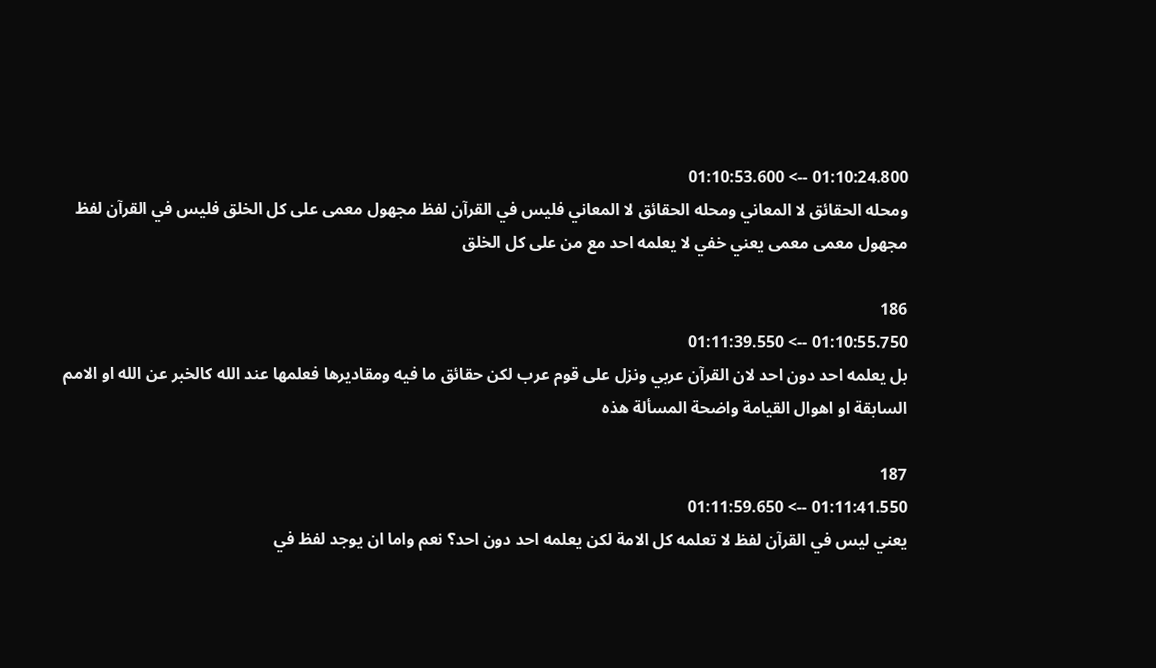01:10:24.800 --> 01:10:53.600
ومحله الحقائق لا المعاني ومحله الحقائق لا المعاني فليس في القرآن لفظ مجهول معمى على كل الخلق فليس في القرآن لفظ مجهول معمى معمى يعني خفي لا يعلمه احد مع من على كل الخلق

186
01:10:55.750 --> 01:11:39.550
بل يعلمه احد دون احد لان القرآن عربي ونزل على قوم عرب لكن حقائق ما فيه ومقاديرها فعلمها عند الله كالخبر عن الله او الامم السابقة او اهوال القيامة واضحة المسألة هذه

187
01:11:41.550 --> 01:11:59.650
يعني ليس في القرآن لفظ لا تعلمه كل الامة لكن يعلمه احد دون احد؟ نعم واما ان يوجد لفظ في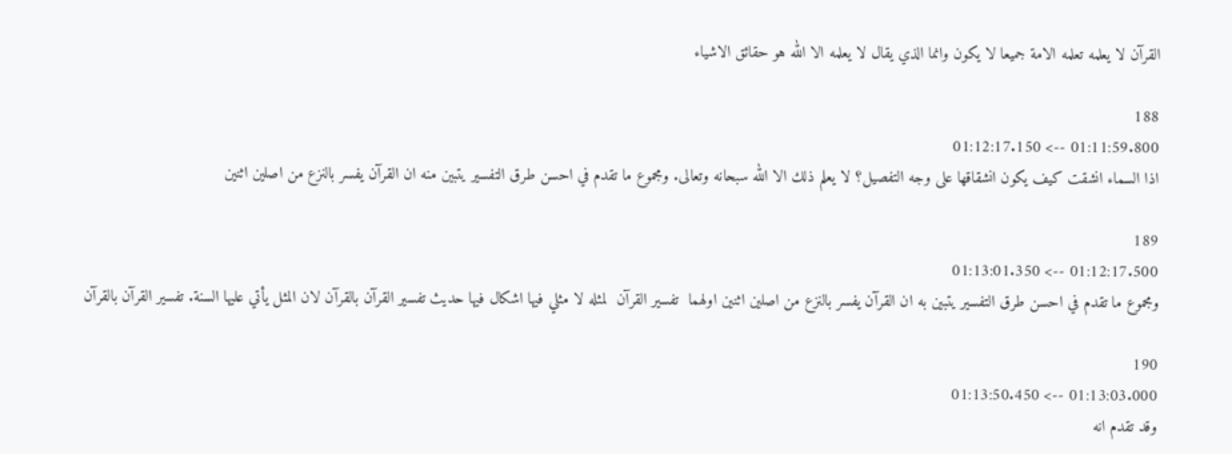القرآن لا يعلمه تعلمه الامة جميعا لا يكون وانما الذي يقال لا يعلمه الا الله هو حقائق الاشياء

188
01:11:59.800 --> 01:12:17.150
اذا السماء انشقت كيف يكون انشقاقها على وجه التفصيل؟ لا يعلم ذلك الا الله سبحانه وتعالى. ومجموع ما تقدم في احسن طرق التفسير يتبين منه ان القرآن يفسر بالنزع من اصلين اثنين

189
01:12:17.500 --> 01:13:01.350
ومجموع ما تقدم في احسن طرق التفسير يتبين به ان القرآن يفسر بالنزع من اصلين اثنين اولهما  تفسير القرآن  لمثله لا مثلي فيها اشكال فيها حديث تفسير القرآن بالقرآن لان المثل يأتي عليها السنة. تفسير القرآن بالقرآن

190
01:13:03.000 --> 01:13:50.450
وقد تقدم انه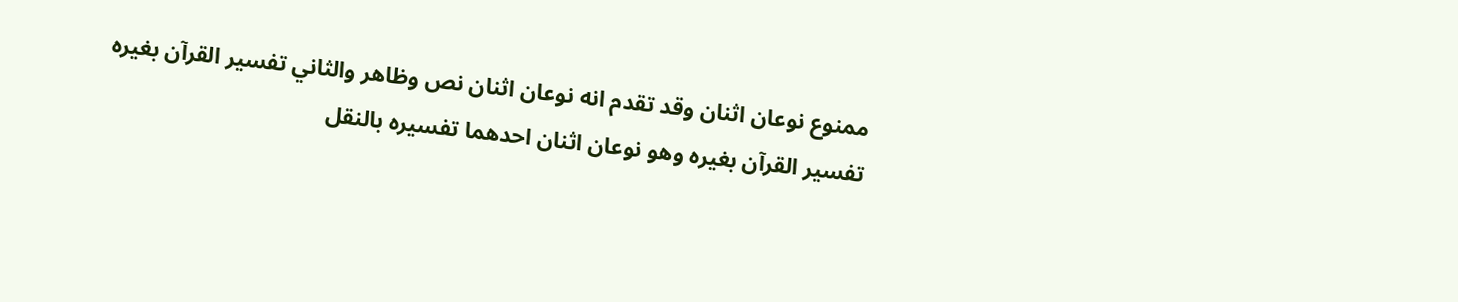ممنوع نوعان اثنان وقد تقدم انه نوعان اثنان نص وظاهر والثاني تفسير القرآن بغيره تفسير القرآن بغيره وهو نوعان اثنان احدهما تفسيره بالنقل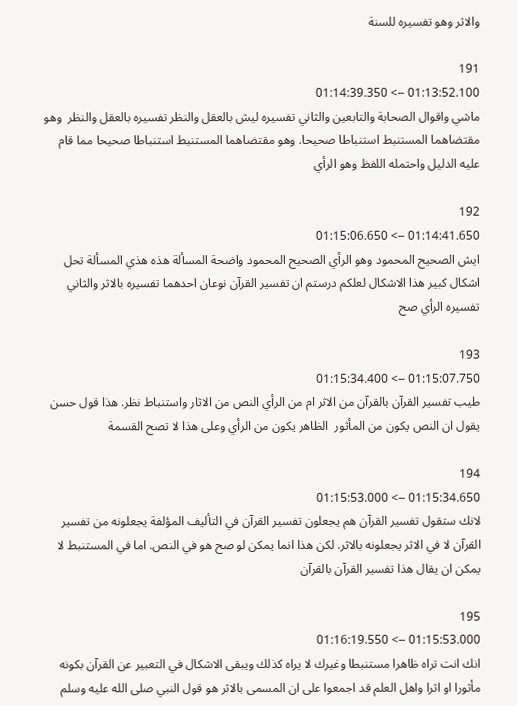والاثر وهو تفسيره للسنة

191
01:13:52.100 --> 01:14:39.350
ماشي واقوال الصحابة والتابعين والثاني تفسيره ليش بالعقل والنظر تفسيره بالعقل والنظر  وهو مقتضاهما المستنبط استنباطا صحيحا. وهو مقتضاهما المستنبط استنباطا صحيحا مما قام عليه الدليل واحتمله اللفظ وهو الرأي

192
01:14:41.650 --> 01:15:06.650
ايش الصحيح المحمود وهو الرأي الصحيح المحمود واضحة المسألة هذه هذي المسألة تحل اشكال كبير هذا الاشكال لعلكم درستم ان تفسير القرآن نوعان احدهما تفسيره بالاثر والثاني تفسيره الرأي صح

193
01:15:07.750 --> 01:15:34.400
طيب تفسير القرآن بالقرآن من الاثر ام من الرأي النص من الاثار واستنباط نظر. هذا قول حسن يقول ان النص يكون من المأثور  الظاهر يكون من الرأي وعلى هذا لا تصح القسمة

194
01:15:34.650 --> 01:15:53.000
لانك ستقول تفسير القرآن هم يجعلون تفسير القرآن في التأليف المؤلفة يجعلونه من تفسير القرآن لا في الاثر يجعلونه بالاثر. لكن هذا انما يمكن لو صح هو في النص. اما في المستنبط لا يمكن ان يقال هذا تفسير القرآن بالقرآن

195
01:15:53.000 --> 01:16:19.550
انك انت تراه ظاهرا مستنبطا وغيرك لا يراه كذلك ويبقى الاشكال في التعبير عن القرآن بكونه مأثورا او اثرا واهل العلم قد اجمعوا على ان المسمى بالاثر هو قول النبي صلى الله عليه وسلم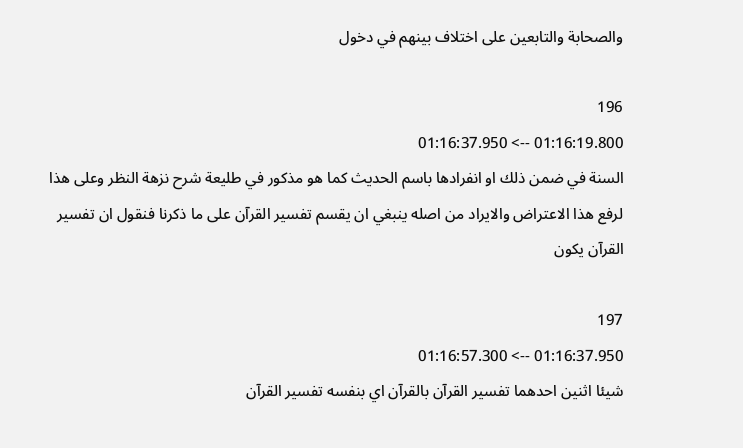والصحابة والتابعين على اختلاف بينهم في دخول

196
01:16:19.800 --> 01:16:37.950
السنة في ضمن ذلك او انفرادها باسم الحديث كما هو مذكور في طليعة شرح نزهة النظر وعلى هذا لرفع هذا الاعتراض والايراد من اصله ينبغي ان يقسم تفسير القرآن على ما ذكرنا فنقول ان تفسير القرآن يكون

197
01:16:37.950 --> 01:16:57.300
شيئا اثنين احدهما تفسير القرآن بالقرآن اي بنفسه تفسير القرآن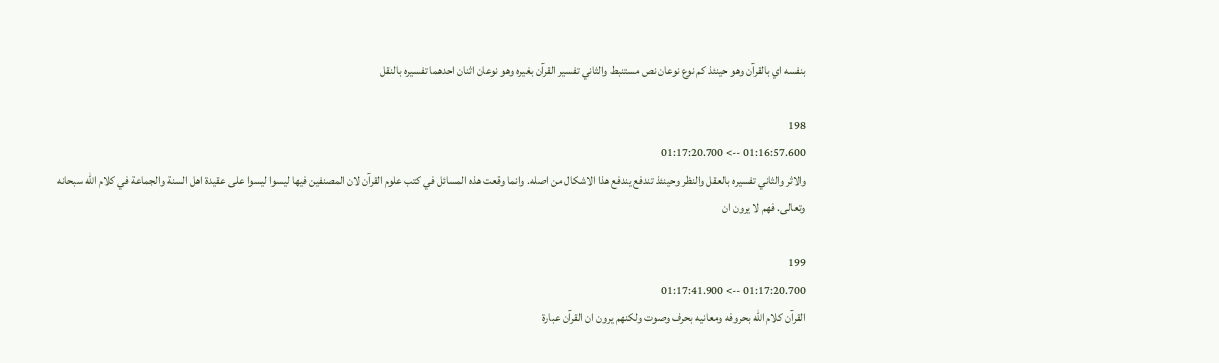بنفسه اي بالقرآن وهو حينئذ كم نوع نوعان نص مستنبط والثاني تفسير القرآن بغيره وهو نوعان اثنان احدهما تفسيره بالنقل

198
01:16:57.600 --> 01:17:20.700
والاثر والثاني تفسيره بالعقل والنظر وحينئذ تندفع يندفع هذا الاشكال من اصله. وانما وقعت هذه المسائل في كتب علوم القرآن لان المصنفين فيها ليسوا ليسوا على عقيدة اهل السنة والجماعة في كلام الله سبحانه وتعالى. فهم لا يرون ان

199
01:17:20.700 --> 01:17:41.900
القرآن كلام الله بحروفه ومعانيه بحرف وصوت ولكنهم يرون ان القرآن عبارة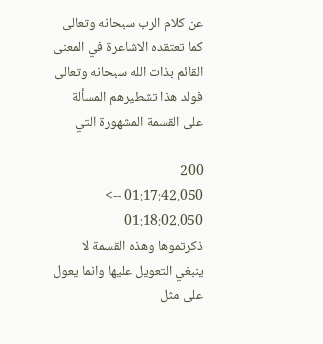عن كلام الرب سبحانه وتعالى كما تعتقده الاشاعرة في المعنى القائم بذات الله سبحانه وتعالى فولد هذا تشطيرهم المسألة على القسمة المشهورة التي

200
01:17:42.050 --> 01:18:02.050
ذكرتموها وهذه القسمة لا ينبغي التعويل عليها وانما يعول على مثل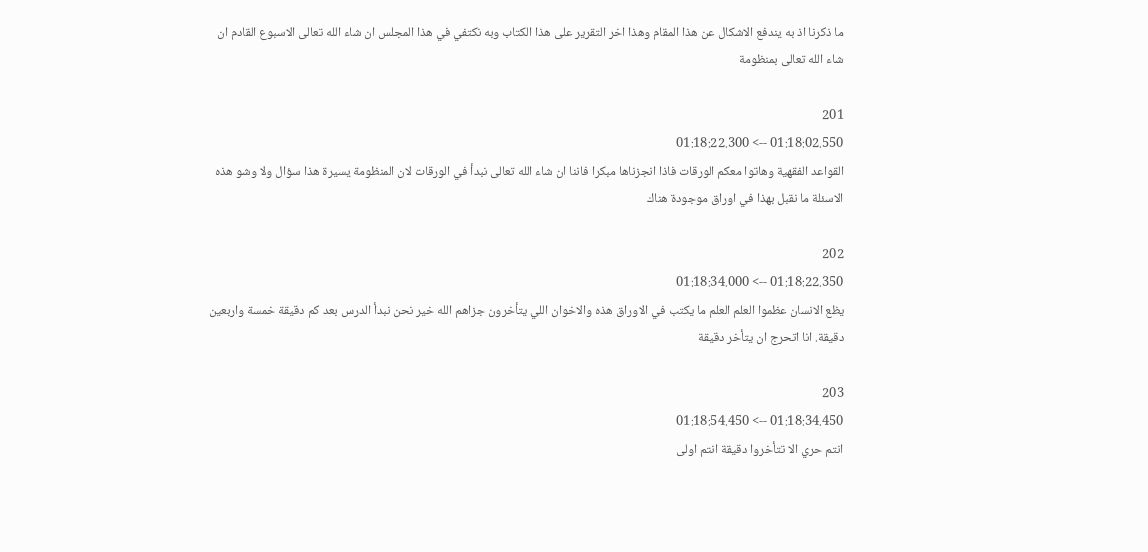ما ذكرنا اذ به يندفع الاشكال عن هذا المقام وهذا اخر التقرير على هذا الكتاب وبه نكتفي في هذا المجلس ان شاء الله تعالى الاسبوع القادم ان شاء الله تعالى بمنظومة

201
01:18:02.550 --> 01:18:22.300
القواعد الفقهية وهاتوا معكم الورقات فاذا انجزناها مبكرا فاننا ان شاء الله تعالى نبدأ في الورقات لان المنظومة يسيرة هذا سؤال ولا وشو هذه الاسئلة ما نقبل بهذا في اوراق موجودة هناك

202
01:18:22.350 --> 01:18:34.000
يظع الانسان عظموا العلم العلم ما يكتب في الاوراق هذه والاخوان اللي يتأخرون جزاهم الله خير نحن نبدأ الدرس بعد كم دقيقة خمسة واربعين دقيقة. انا اتحرج ان يتأخر دقيقة

203
01:18:34.450 --> 01:18:54.450
انتم حري الا تتأخروا دقيقة انتم اولى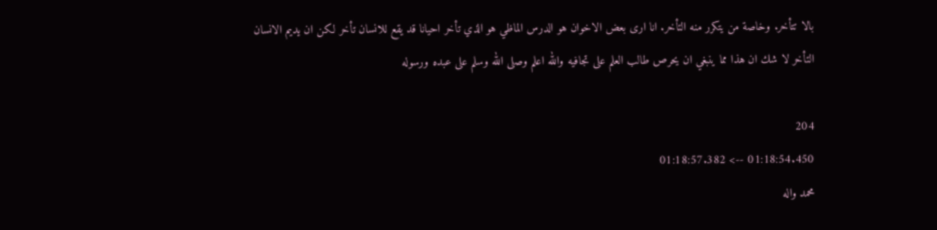بالا تتأخر. وخاصة من يتكرر منه التأخر. انا ارى بعض الاخوان هو الدرس الماظي هو الذي تأخر احيانا قد يقع للانسان تأخر لكن ان يديم الانسان التأخر لا شك ان هذا مما ينبغي ان يحرص طالب العلم على تجافيه والله اعلم وصلى الله وسلم على عبده ورسوله

204
01:18:54.450 --> 01:18:57.382
محمد واله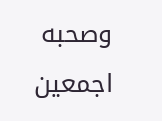وصحبه اجمعين